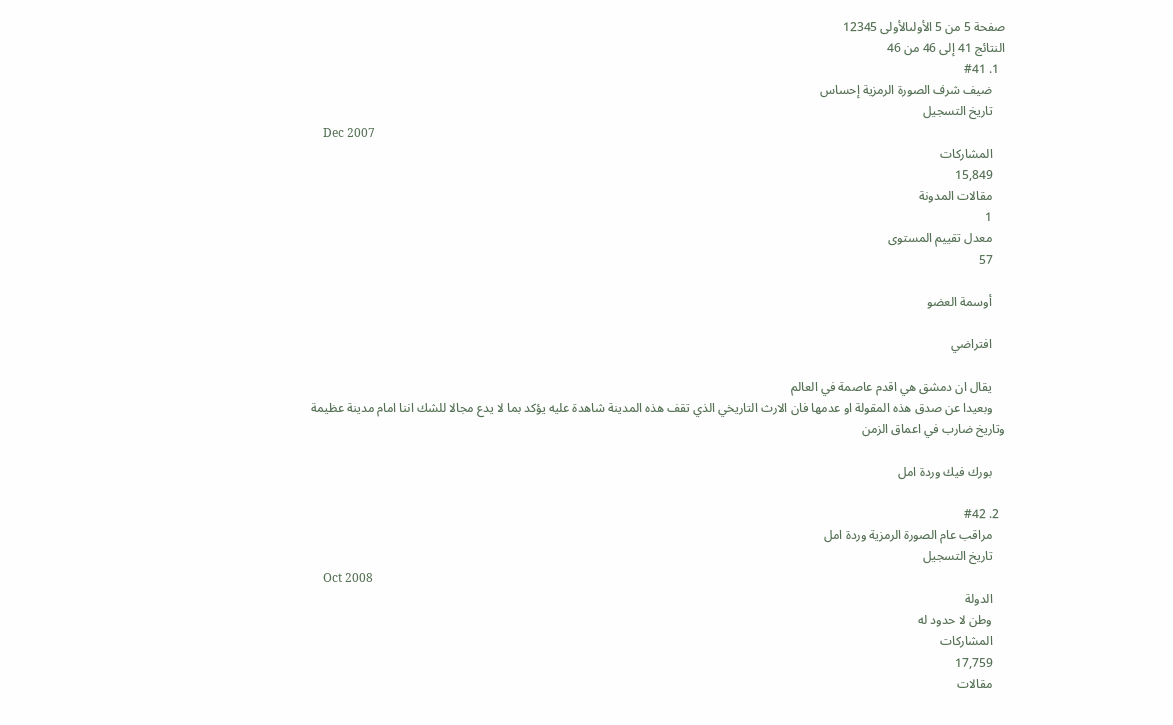صفحة 5 من 5 الأولىالأولى 12345
النتائج 41 إلى 46 من 46
  1. #41
    ضيف شرف الصورة الرمزية إحساس
    تاريخ التسجيل
    Dec 2007
    المشاركات
    15,849
    مقالات المدونة
    1
    معدل تقييم المستوى
    57

    أوسمة العضو

    افتراضي

    يقال ان دمشق هي اقدم عاصمة في العالم
    وبعيدا عن صدق هذه المقولة او عدمها فان الارث التاريخي الذي تقف هذه المدينة شاهدة عليه يؤكد بما لا يدع مجالا للشك اننا امام مدينة عظيمة وتاريخ ضارب في اعماق الزمن

    بورك فيك وردة امل

  2. #42
    مراقب عام الصورة الرمزية وردة امل
    تاريخ التسجيل
    Oct 2008
    الدولة
    وطن لا حدود له
    المشاركات
    17,759
    مقالات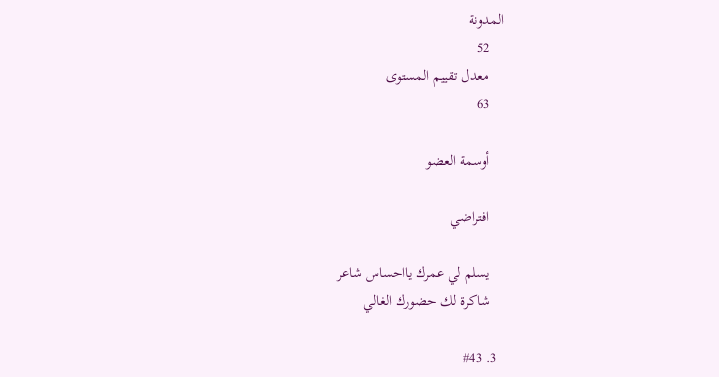المدونة
    52
    معدل تقييم المستوى
    63

    أوسمة العضو

    افتراضي

    يسلم لي عمرك يااحساس شاعر
    شاكرة لك حضورك الغالي

  3. #43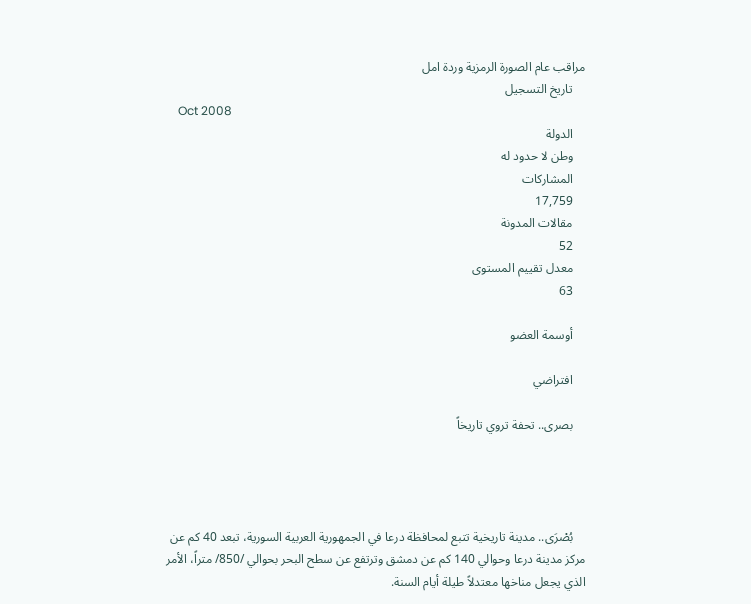مراقب عام الصورة الرمزية وردة امل
    تاريخ التسجيل
    Oct 2008
    الدولة
    وطن لا حدود له
    المشاركات
    17,759
    مقالات المدونة
    52
    معدل تقييم المستوى
    63

    أوسمة العضو

    افتراضي

    بصرى.. تحفة تروي تاريخاً




    بُصْرَى.. مدينة تاريخية تتبع لمحافظة درعا في الجمهورية العربية السورية، تبعد 40 كم عن مركز مدينة درعا وحوالي 140 كم عن دمشق وترتفع عن سطح البحر بحوالي /850/ متراً، الأمر الذي يجعل مناخها معتدلاً طيلة أيام السنة.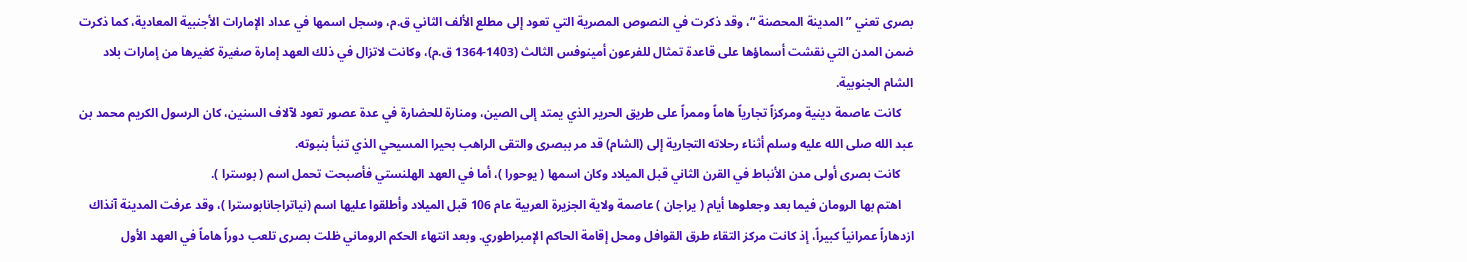بصرى تعني ” المدينة المحصنة “، وقد ذكرت في النصوص المصرية التي تعود إلى مطلع الألف الثاني ق.م، وسجل اسمها في عداد الإمارات الأجنبية المعادية، كما ذكرت ضمن المدن التي نقشت أسماؤها على قاعدة تمثال للفرعون أمينوفس الثالث (1403-1364 ق.م)، وكانت لاتزال في ذلك العهد إمارة صغيرة كغيرها من إمارات بلاد الشام الجنوبية.
    كانت عاصمة دينية ومركزاً تجارياً هاماً وممراً على طريق الحرير الذي يمتد إلى الصين، ومنارة للحضارة في عدة عصور تعود لآلاف السنين، كان الرسول الكريم محمد بن عبد الله صلى الله عليه وسلم أثناء رحلاته التجارية إلى (الشام) قد مر ببصرى والتقى الراهب بحيرا المسيحي الذي تنبأ بنبوته.
    كانت بصرى أولى مدن الأنباط في القرن الثاني قبل الميلاد وكان اسمها ( يوحورا )، أما في العهد الهلنستي فأصبحت تحمل اسم ( بوسترا ).
    اهتم بها الرومان فيما بعد وجعلوها أيام ( يراجان ) عاصمة ولاية الجزيرة العربية عام 106 قبل الميلاد وأطلقوا عليها اسم (نياتراجانابوسترا )، وقد عرفت المدينة آنذاك ازدهاراً عمرانياً كبيراً، إذ كانت مركز التقاء طرق القوافل ومحل إقامة الحاكم الإمبراطوري. وبعد انتهاء الحكم الروماني ظلت بصرى تلعب دوراً هاماً في العهد الأول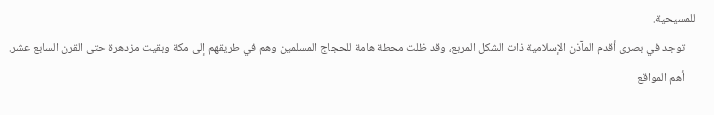للمسيحية.
    توجد في بصرى أقدم المآذن الإسلامية ذات الشكل المربع، وقد ظلت محطة هامة للحجاج المسلمين وهم في طريقهم إلى مكة وبقيت مزدهرة حتى القرن السابع عشر.
    أهم المواقع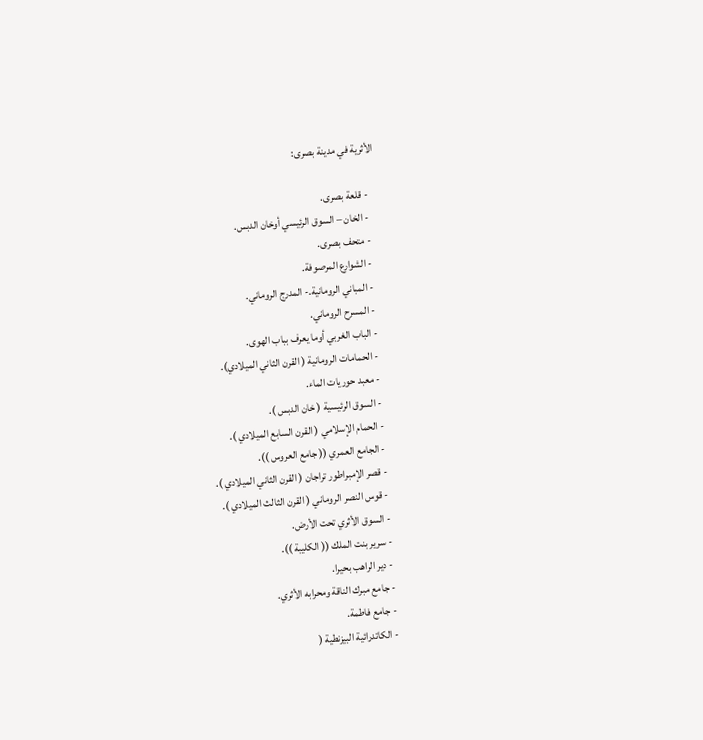الأثرية في مدينة بصرى:

    - قلعة بصرى.
    - الخان – السوق الرئيسي أوخان الدبس.
    - متحف بصرى.
    - الشوارع المرصوفة.
    - المباني الرومانية.- المدرج الروماني.
    - المسرح الروماني.
    - الباب الغربي أوما يعرف بباب الهوى.
    - الحمامات الرومانية ( القرن الثاني الميلادي).
    - معبد حوريات الماء.
    - السوق الرئيسية ( خان الدبس ).
    - الحمام الإسلامي ( القرن السابع الميلادي ).
    - الجامع العمري (( جامع العروس )).
    - قصر الإمبراطور تراجان ( القرن الثاني الميلادي ).
    - قوس النصر الروماني ( القرن الثالث الميلادي ).
    - السوق الأثري تحت الأرض.
    - سرير بنت الملك (( الكليبة )).
    - دير الراهب بحيرا.
    - جامع مبرك الناقة ومحرابه الأثري.
    - جامع فاطمة.
    - الكاتدرائية البيزنطية (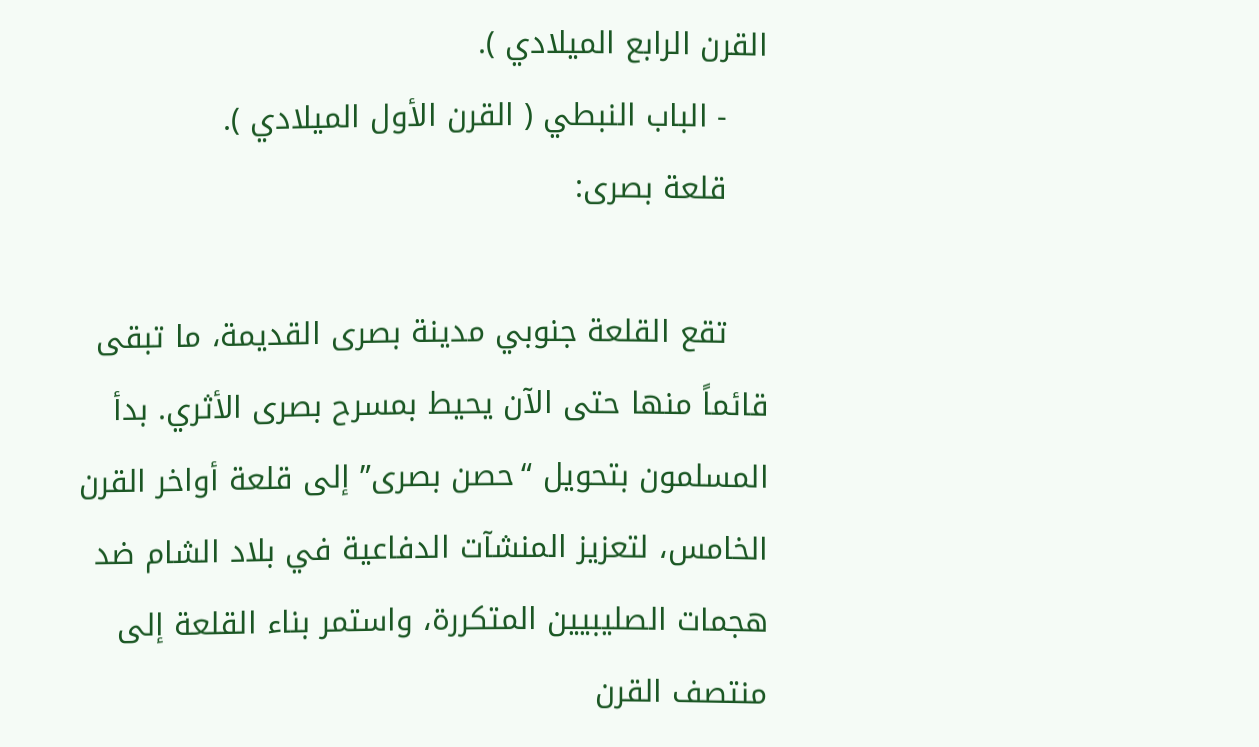القرن الرابع الميلادي ).
    - الباب النبطي ( القرن الأول الميلادي ).
    قلعة بصرى:

    تقع القلعة جنوبي مدينة بصرى القديمة، ما تبقى قائماً منها حتى الآن يحيط بمسرح بصرى الأثري. بدأ المسلمون بتحويل “حصن بصرى” إلى قلعة أواخر القرن الخامس، لتعزيز المنشآت الدفاعية في بلاد الشام ضد هجمات الصليبيين المتكررة، واستمر بناء القلعة إلى منتصف القرن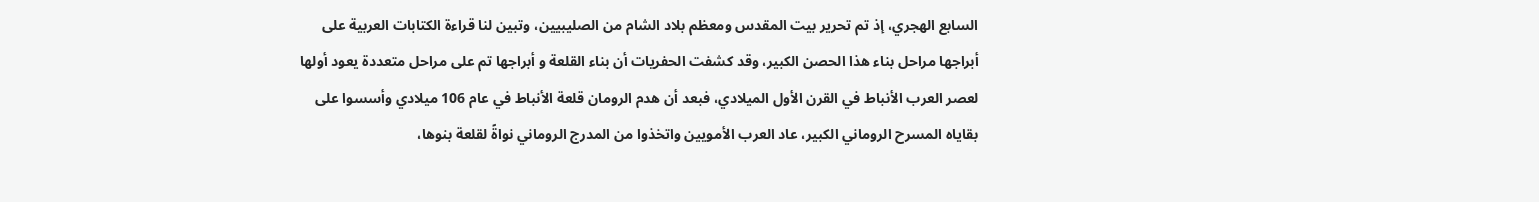السابع الهجري، إذ تم تحرير بيت المقدس ومعظم بلاد الشام من الصليبيين، وتبين لنا قراءة الكتابات العربية على أبراجها مراحل بناء هذا الحصن الكبير، وقد كشفت الحفريات أن بناء القلعة و أبراجها تم على مراحل متعددة يعود أولها لعصر العرب الأنباط في القرن الأول الميلادي، فبعد أن هدم الرومان قلعة الأنباط في عام 106 ميلادي وأسسوا على بقاياه المسرح الروماني الكبير، عاد العرب الأمويين واتخذوا من المدرج الروماني نواةً لقلعة بنوها،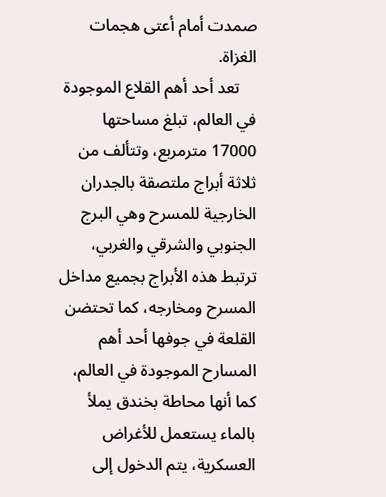صمدت أمام أعتى هجمات الغزاة.
    تعد أحد أهم القلاع الموجودة في العالم، تبلغ مساحتها 17000 مترمربع، وتتألف من ثلاثة أبراج ملتصقة بالجدران الخارجية للمسرح وهي البرج الجنوبي والشرقي والغربي، ترتبط هذه الأبراج بجميع مداخل المسرح ومخارجه، كما تحتضن القلعة في جوفها أحد أهم المسارح الموجودة في العالم، كما أنها محاطة بخندق يملأ بالماء يستعمل للأغراض العسكرية، يتم الدخول إلى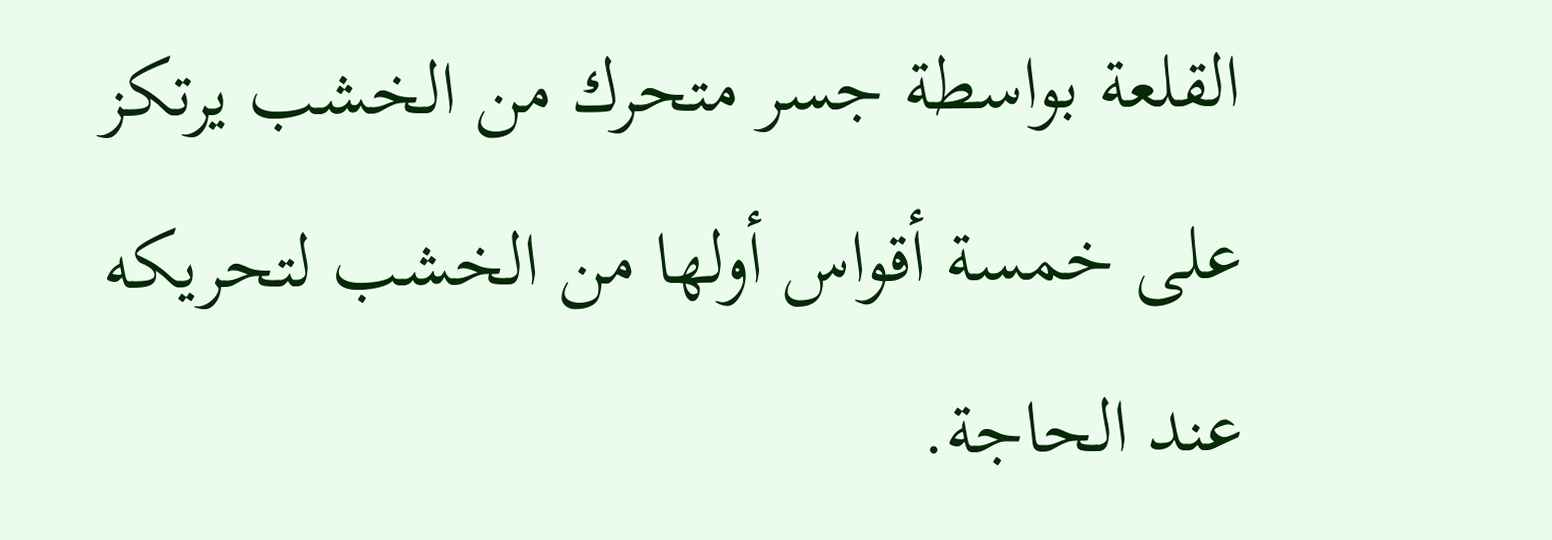القلعة بواسطة جسر متحرك من الخشب يرتكز على خمسة أقواس أولها من الخشب لتحريكه عند الحاجة.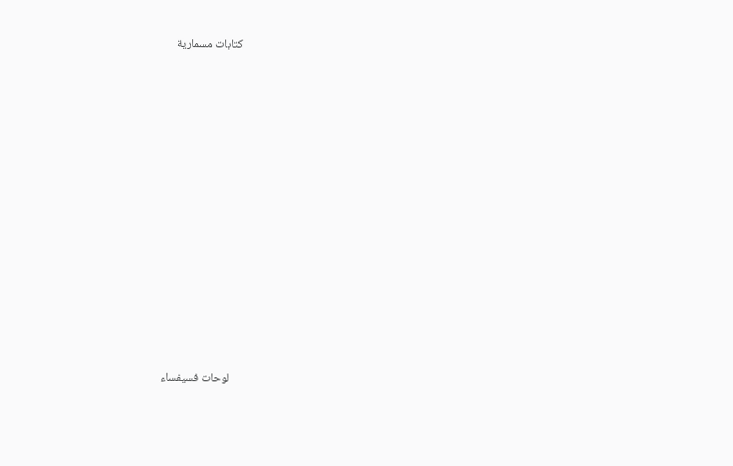كتابات مسمارية





















    لوحات فسيفساء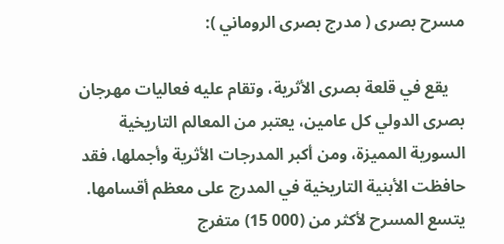مسرح بصرى ( مدرج بصرى الروماني ):

    يقع في قلعة بصرى الأثرية، وتقام عليه فعاليات مهرجان بصرى الدولي كل عامين، يعتبر من المعالم التاريخية السورية المميزة، ومن أكبر المدرجات الأثرية وأجملها، فقد حافظت الأبنية التاريخية في المدرج على معظم أقسامها. يتسع المسرح لأكثر من (000 15) متفرج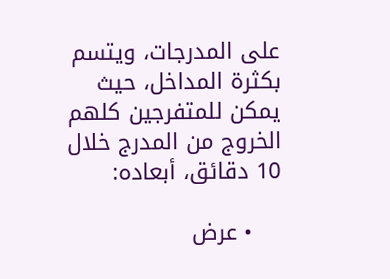على المدرجات، ويتسم بكثرة المداخل، حيث يمكن للمتفرجين كلهم الخروج من المدرج خلال 10 دقائق، أبعاده:

    • عرض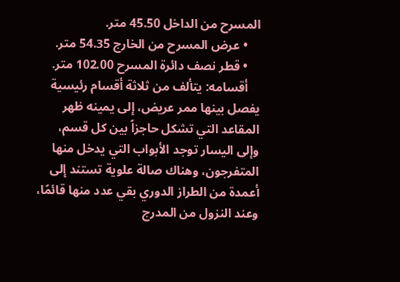المسرح من الداخل 45.50 متر.
    • عرض المسرح من الخارج 54.35 متر.
    • قطر نصف دائرة المسرح 102.00 متر.
    أقسامه: يتألف من ثلاثة أقسام رئيسية يفصل بينها ممر عريض، إلى يمينه ظهر المقاعد التي تشكل حاجزاً بين كل قسم، وإلى اليسار توجد الأبواب التي يدخل منها المتفرجون، وهناك صالة علوية تستند إلى أعمدة من الطراز الدوري بقي عدد منها قائمًا، وعند النزول من المدرج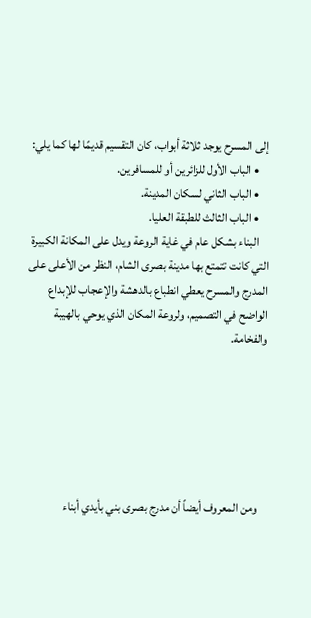إلى المسرح يوجد ثلاثة أبواب، كان التقسيم قديمًا لها كما يلي:
    • الباب الأول للزائرين أو للمسافرين.
    • الباب الثاني لسكان المدينة.
    • الباب الثالث للطبقة العليا.
    البناء بشكل عام في غاية الروعة ويدل على المكانة الكبيرة التي كانت تتمتع بها مدينة بصرى الشام، النظر من الأعلى على المدرج والمسرح يعطي انطباع بالدهشة والإعجاب للإبداع الواضح في التصميم، ولروعة المكان الذي يوحي بالهيبة والفخامة.






    ومن المعروف أيضاً أن مدرج بصرى بني بأيدي أبناء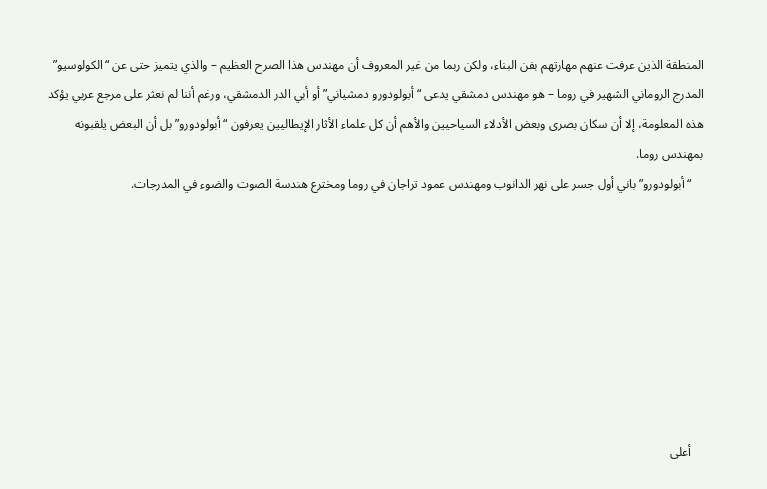المنطقة الذين عرفت عنهم مهارتهم بفن البناء، ولكن ربما من غير المعروف أن مهندس هذا الصرح العظيم – والذي يتميز حتى عن “الكولوسيو” المدرج الروماني الشهير في روما – هو مهندس دمشقي يدعى “أبولودورو دمشياني” أو أبي الدر الدمشقي، ورغم أننا لم نعثر على مرجع عربي يؤكد هذه المعلومة، إلا أن سكان بصرى وبعض الأدلاء السياحيين والأهم أن كل علماء الأثار الإيطاليين يعرفون “أبولودورو” بل أن البعض يلقبونه بمهندس روما.
    “أبولودورو” باني أول جسر على نهر الدانوب ومهندس عمود تراجان في روما ومخترع هندسة الصوت والضوء في المدرجات.








    أعلى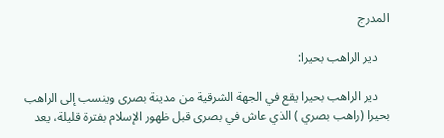المدرج

    دير الراهب بحيرا:

    دير الراهب بحيرا يقع في الجهة الشرقية من مدينة بصرى وينسب إلى الراهب بحيرا (راهب بصري ) الذي عاش في بصرى قبل ظهور الإسلام بفترة قليلة، يعد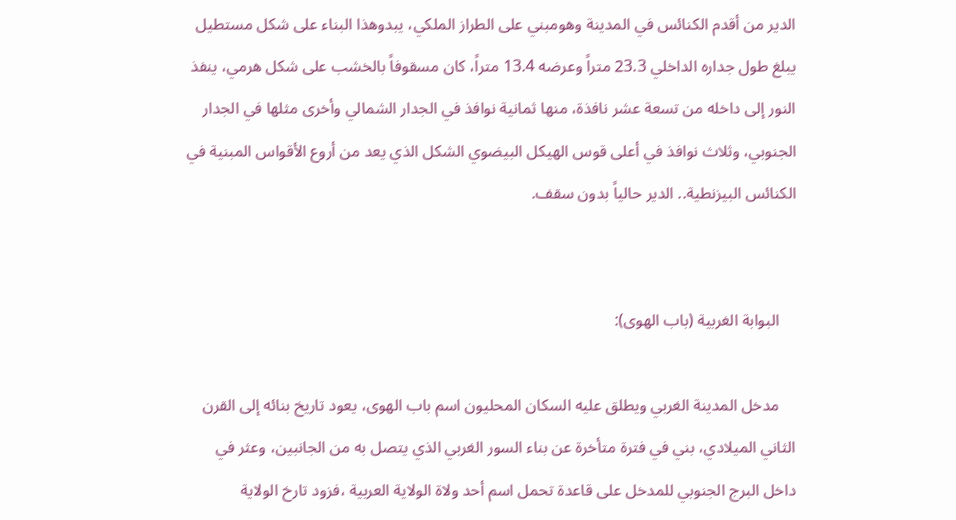الدير من أقدم الكنائس في المدينة وهومبني على الطراز الملكي، يبدوهذا البناء على شكل مستطيل يبلغ طول جداره الداخلي 23.3 متراً وعرضه 13.4 متراً، كان مسقوفاً بالخشب على شكل هرمي، ينفذ النور إلى داخله من تسعة عشر نافذة، منها ثمانية نوافذ في الجدار الشمالي وأخرى مثلها في الجدار الجنوبي، وثلاث نوافذ في أعلى قوس الهيكل البيضوي الشكل الذي يعد من أروع الأقواس المبنية في الكنائس البيزنطية.. الدير حالياً بدون سقف.


    البوابة الغربية (باب الهوى):

    مدخل المدينة الغربي ويطلق عليه السكان المحليون اسم باب الهوى، يعود تاريخ بنائه إلى القرن الثاني الميلادي، بني في فترة متأخرة عن بناء السور الغربي الذي يتصل به من الجانبين، وعثر في داخل البرج الجنوبي للمدخل على قاعدة تحمل اسم أحد ولاة الولاية العربية ،فزود تارخ الولاية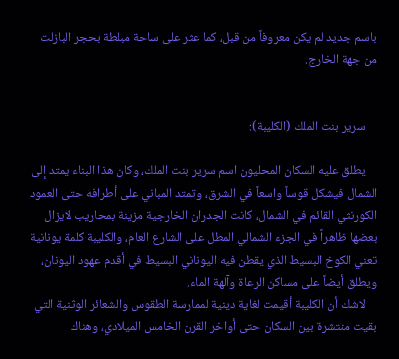باسم جديد لم يكن معروفاً من قبل، كما عثر على ساحة مبلطة بحجر البازلت من جهة الخارج.


    سرير بنت الملك (الكليبة):

    يطلق عليه السكان المحليون اسم سرير بنت الملك، وكان هذا البناء يمتد إلى الشمال فيشكل قوساً واسعاً في الشرق، وتمتد المباني على أطرافه حتى العمود الكورنثي القائم في الشمال، كانت الجدران الخارجية مزينة بمحاريب لايزال بعضها ظاهراً في الجزء الشمالي المطل على الشارع العام، والكليبة كلمة يونانية تعني الكوخ البسيط الذي يقطن فيه اليوناني البسيط في أقدم عهود اليونان، ويطلق أيضاً على مساكن الرعاة وآلهة الماء.
    لاشك أن الكليبة أقيمت لغاية دينية لممارسة الطقوس والشعائر الوثنية التي بقيت منتشرة بين السكان حتى أواخر القرن الخامس الميلادي، وهناك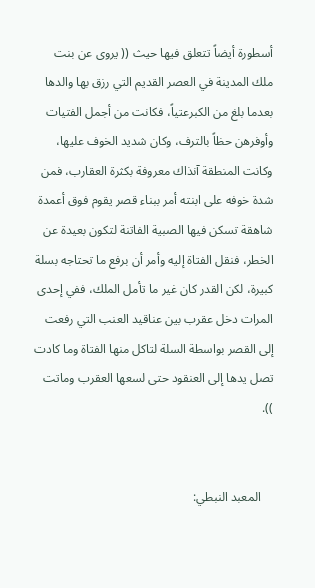أسطورة أيضاً تتعلق فيها حيث (( يروى عن بنت ملك المدينة في العصر القديم التي رزق بها والدها بعدما بلغ من الكبرعتياً، فكانت من أجمل الفتيات وأوفرهن حظاً بالترف، وكان شديد الخوف عليها، وكانت المنطقة آنذاك معروفة بكثرة العقارب، فمن شدة خوفه على ابنته أمر ببناء قصر يقوم فوق أعمدة شاهقة تسكن فيها الصبية الفاتنة لتكون بعيدة عن الخطر، فنقل الفتاة إليه وأمر أن برفع ما تحتاجه بسلة كبيرة، لكن القدر كان غير ما تأمل الملك، ففي إحدى المرات دخل عقرب بين عناقيد العنب التي رفعت إلى القصر بواسطة السلة لتاكل منها الفتاة وما كادت تصل يدها إلى العنقود حتى لسعها العقرب وماتت )).


    المعبد النبطي: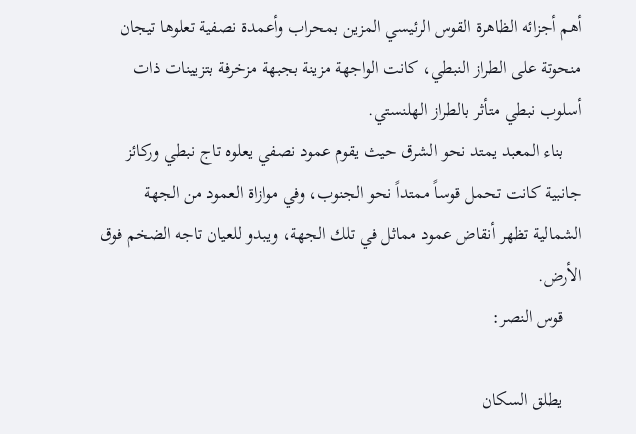أهم أجزائه الظاهرة القوس الرئيسي المزين بمحراب وأعمدة نصفية تعلوها تيجان منحوتة على الطراز النبطي، كانت الواجهة مزينة بجبهة مزخرفة بتزيينات ذات أسلوب نبطي متأثر بالطراز الهلنستي.
    بناء المعبد يمتد نحو الشرق حيث يقوم عمود نصفي يعلوه تاج نبطي وركائز جانبية كانت تحمل قوساً ممتداً نحو الجنوب، وفي موازاة العمود من الجهة الشمالية تظهر أنقاض عمود مماثل في تلك الجهة، ويبدو للعيان تاجه الضخم فوق الأرض.
    قوس النصر:

    يطلق السكان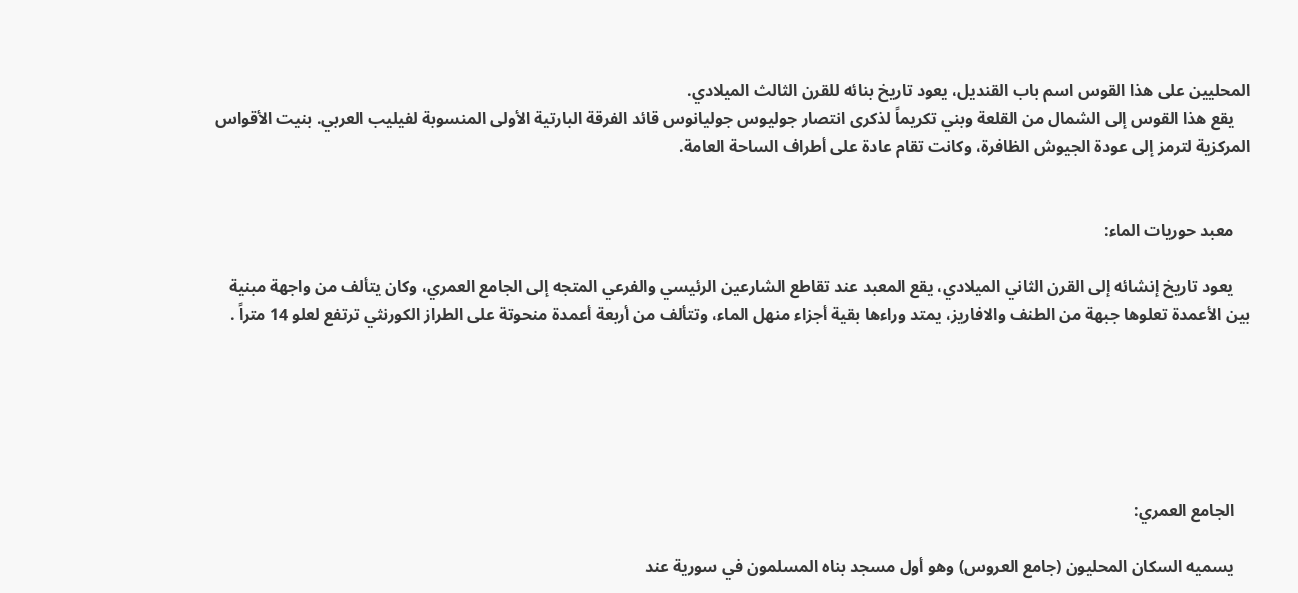المحليين على هذا القوس اسم باب القنديل، يعود تاريخ بنائه للقرن الثالث الميلادي.
    يقع هذا القوس إلى الشمال من القلعة وبني تكريماً لذكرى انتصار جوليوس جوليانوس قائد الفرقة البارتية الأولى المنسوبة لفيليب العربي. بنيت الأقواس المركزية لترمز إلى عودة الجيوش الظافرة، وكانت تقام عادة على أطراف الساحة العامة.


    معبد حوريات الماء:

    يعود تاريخ إنشائه إلى القرن الثاني الميلادي، يقع المعبد عند تقاطع الشارعين الرئيسي والفرعي المتجه إلى الجامع العمري، وكان يتألف من واجهة مبنية بين الأعمدة تعلوها جبهة من الطنف والافاريز، يمتد وراءها بقية أجزاء منهل الماء، وتتألف من أربعة أعمدة منحوتة على الطراز الكورنثي ترتفع لعلو 14 متراً .






    الجامع العمري:

    يسميه السكان المحليون (جامع العروس) وهو أول مسجد بناه المسلمون في سورية عند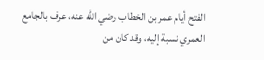الفتح أيام عمر بن الخطاب رضي الله عنه، عرف بالجامع العمري نسبة إليه، وقد كان من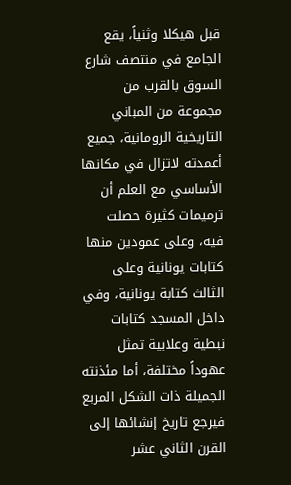قبل هيكلا وثنياً، يقع الجامع في منتصف شارع السوق بالقرب من مجموعة من المباني التاريخية الرومانية، جميع أعمدته لاتزال في مكانها الأساسي مع العلم أن ترميمات كثيرة حصلت فيه، وعلى عمودين منها كتابات يونانية وعلى الثالث كتابة يونانية، وفي داخل المسجد كتابات نبطية وعلابية تمثل عهوداً مختلفة، أما مئذنته الجميلة ذات الشكل المربع فيرجع تاريخ إنشائها إلى القرن الثاني عشر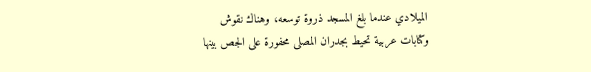الميلادي عندما بلغ المسجد ذروة توسعه، وهناك نقوش وكتابات عربية تحيط بجدران المصلى محفورة على الجص بينها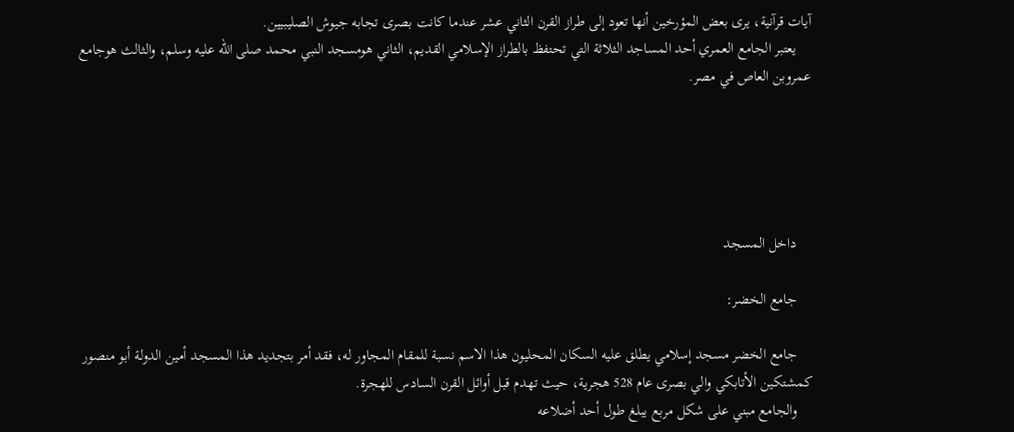آيات قرآنية، يرى بعض المؤرخين أنها تعود إلى طراز القرن الثاني عشر عندما كانت بصرى تجابه جيوش الصليبيين.
    يعتبر الجامع العمري أحد المساجد الثلاثة التي تحتفظ بالطراز الإسلامي القديم، الثاني هومسجد النبي محمد صلى الله عليه وسلم، والثالث هوجامع عمروبن العاص في مصر.





    داخل المسجد

    جامع الخضر:

    جامع الخضر مسجد إسلامي يطلق عليه السكان المحليون هذا الاسم نسبة للمقام المجاور له، فقد أمر بتجديد هذا المسجد أمين الدولة أبو منصور كمشتكين الأتابكي والي بصرى عام 528 هجرية، حيث تهدم قبل أوائل القرن السادس للهجرة.
    والجامع مبني على شكل مربع يبلغ طول أحد أضلاعه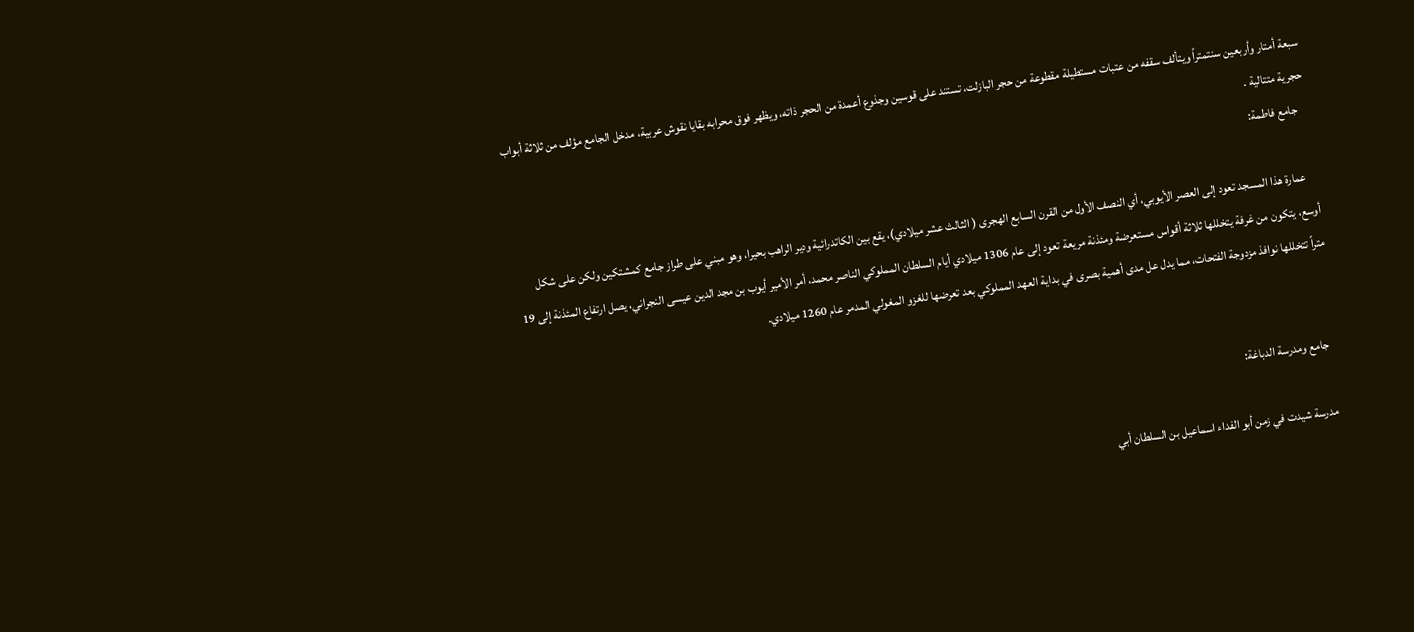سبعة أمتار وأربعين سنتمتراً ويتألف سقفه من عتبات مستطيلة مقطوعة من حجر البازلت، تستند على قوسين وجذوع أعمدة من الحجر ذاته، ويظهر فوق محرابه بقايا نقوش عربية، مدخل الجامع مؤلف من ثلاثة أبواب حجرية متتالية .
    جامع فاطمة:

    عمارة هذا المسجد تعود إلى العصر الأيوبي، أي النصف الأول من القرن السابع الهجرى ( الثالث عشر ميلادي)، يقع بين الكاتدرائية ودير الراهب بحيرا، وهو مبني على طراز جامع كمشتكين ولكن على شكل أوسع، يتكون من غرفة يتخللها ثلاثة أقواس مستعرضة ومئذنة مريعة تعود إلى عام 1306 ميلادي أيام السلطان المملوكي الناصر محمد، أمر الأمير أيوب بن مجد الدين عيسى النجراني، يصل ارتفاع المئذنة إلى 19 متراً تتخللها نوافذ مزدوجة الفتحات، مما يدل عل مدى أهمية بصرى في بداية العهد المملوكي بعد تعرضها للغزو المغولي المدمر عام 1260 ميلادي.


    جامع ومدرسة الدباغة:

    مدرسة شيدت في زمن أبو الفداء اسماعيل بن السلطان أبي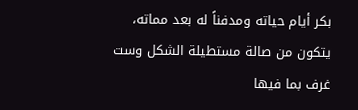بكر أيام حياته ومدفناً له بعد مماته، يتكون من صالة مستطيلة الشكل وست غرف بما فيها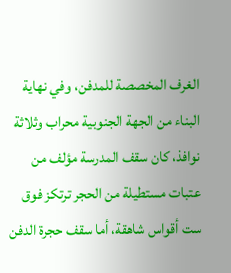الغرف المخصصة للمدفن، وفي نهاية البناء من الجهة الجنوبية محراب وثلاثة نوافذ، كان سقف المدرسة مؤلف من عتبات مستطيلة من الحجر ترتكز فوق ست أقواس شاهقة، أما سقف حجرة الدفن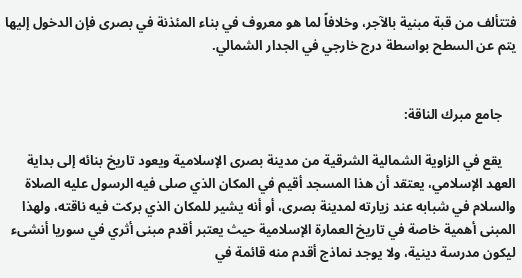فتتألف من قبة مبنية بالآجر، وخلافاً لما هو معروف في بناء المئذنة في بصرى فإن الدخول إليها يتم عن السطح بواسطة درج خارجي في الجدار الشمالي.


    جامع مبرك الناقة:

    يقع في الزاوية الشمالية الشرقية من مدينة بصرى الإسلامية ويعود تاريخ بنائه إلى بداية العهد الإسلامي، يعتقد أن هذا المسجد أقيم في المكان الذي صلى فيه الرسول عليه الصلاة والسلام في شبابه عند زيارته لمدينة بصرى، أو أنه يشير للمكان الذي بركت فيه ناقته، ولهذا المبنى أهمية خاصة في تاريخ العمارة الإسلامية حيث يعتبر أقدم مبنى أثري في سوريا أنشىء ليكون مدرسة دينية، ولا يوجد نماذج أقدم منه قائمة في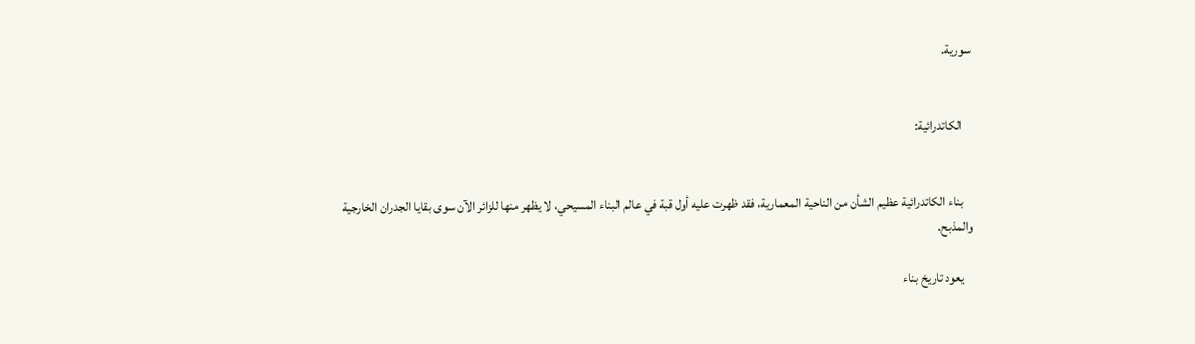سورية.


    الكاتدرائية:


    بناء الكاتدرائية عظيم الشأن من الناحية المعمارية، فقد ظهرت عليه أول قبة في عالم البناء المسيحي، لا يظهر منها للزائر الآن سوى بقايا الجدران الخارجية والمذبح.

    يعود تاريخ بناء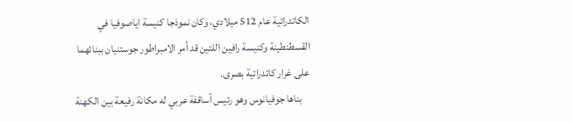الكاتدرائية عام 512 ميلادي، وكان نموذجا كنيسة اياصوفيا في القسطنطينة وكنيسة رافين اللتين قد أمر الامبراطور جوستنيان ببنائهما على غرار كاتدرائية بصرى.
    بناها جوفيانوس وهو رئيس أساقفة عربي له مكانة رفيعة بين الكهنة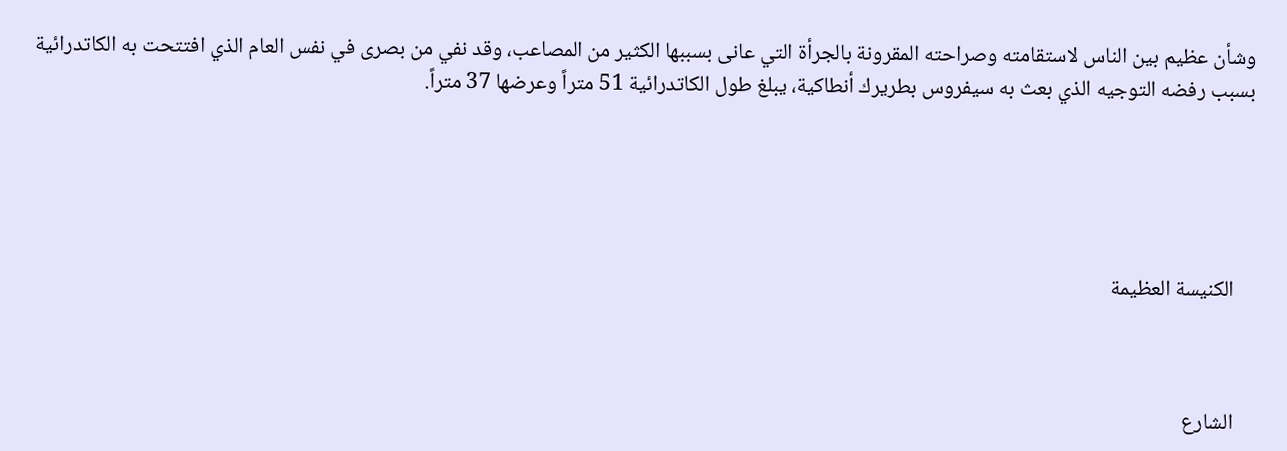وشأن عظيم بين الناس لاستقامته وصراحته المقرونة بالجرأة التي عانى بسببها الكثير من المصاعب، وقد نفي من بصرى في نفس العام الذي افتتحت به الكاتدرائية بسبب رفضه التوجيه الذي بعث به سيفروس بطريرك أنطاكية، يبلغ طول الكاتدرائية 51 متراً وعرضها 37 متراً.





    الكنيسة العظيمة



    الشارع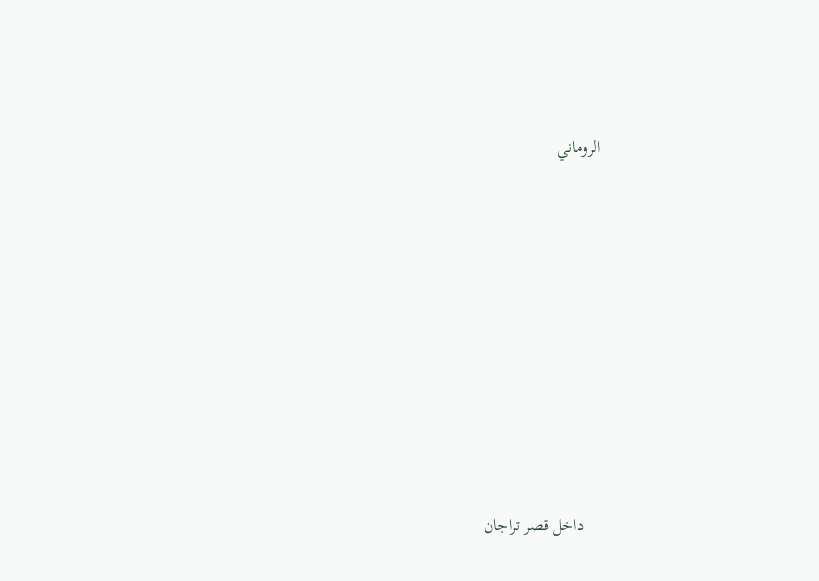الروماني









    داخل قصر تراجان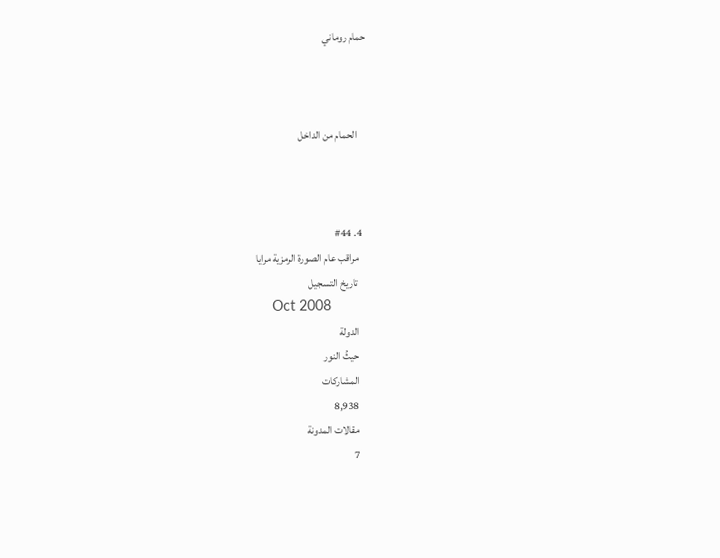حمام روماني



    الحمام من الداخل



  4. #44
    مراقب عام الصورة الرمزية مرايا
    تاريخ التسجيل
    Oct 2008
    الدولة
    حيثُ النور
    المشاركات
    8,938
    مقالات المدونة
    7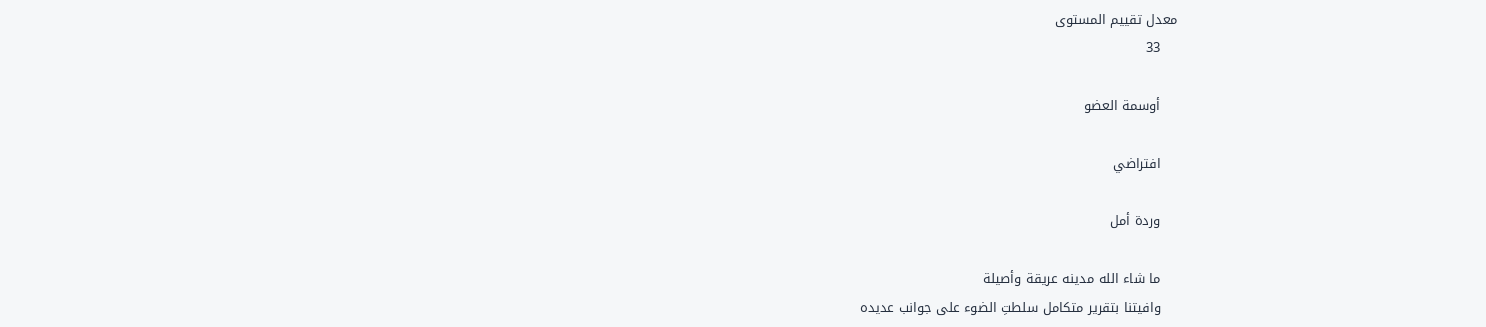معدل تقييم المستوى
    33

    أوسمة العضو

    افتراضي

    وردة أمل

    ما شاء الله مدينه عريقة وأصيلة
    وافيتنا بتقرير متكامل سلطتِ الضوء على جوانب عديده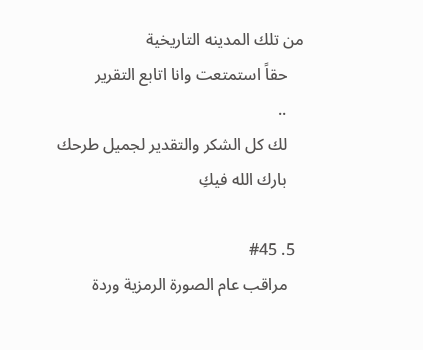من تلك المدينه التاريخية
    حقاً استمتعت وانا اتابع التقرير
    ..
    لك كل الشكر والتقدير لجميل طرحك
    بارك الله فيكِ

  5. #45
    مراقب عام الصورة الرمزية وردة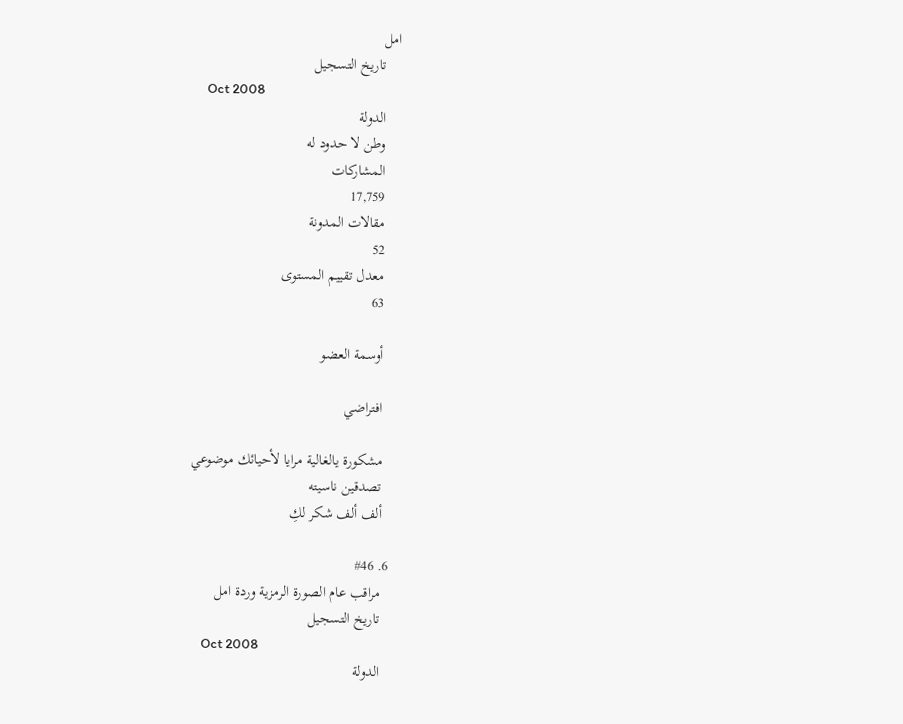امل
    تاريخ التسجيل
    Oct 2008
    الدولة
    وطن لا حدود له
    المشاركات
    17,759
    مقالات المدونة
    52
    معدل تقييم المستوى
    63

    أوسمة العضو

    افتراضي

    مشكورة يالغالية مرايا لأحيائك موضوعي
    تصدقين ناسيته
    ألف ألف شكر لكِ

  6. #46
    مراقب عام الصورة الرمزية وردة امل
    تاريخ التسجيل
    Oct 2008
    الدولة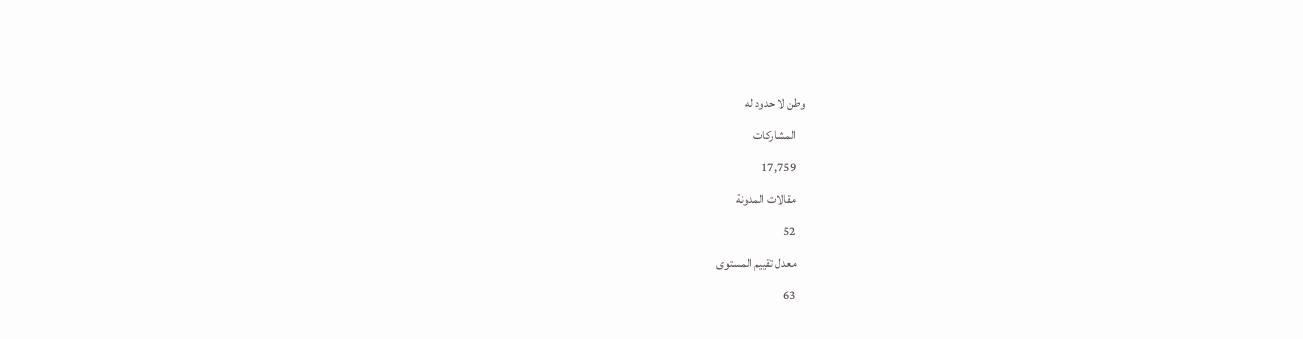وطن لا حدود له
    المشاركات
    17,759
    مقالات المدونة
    52
    معدل تقييم المستوى
    63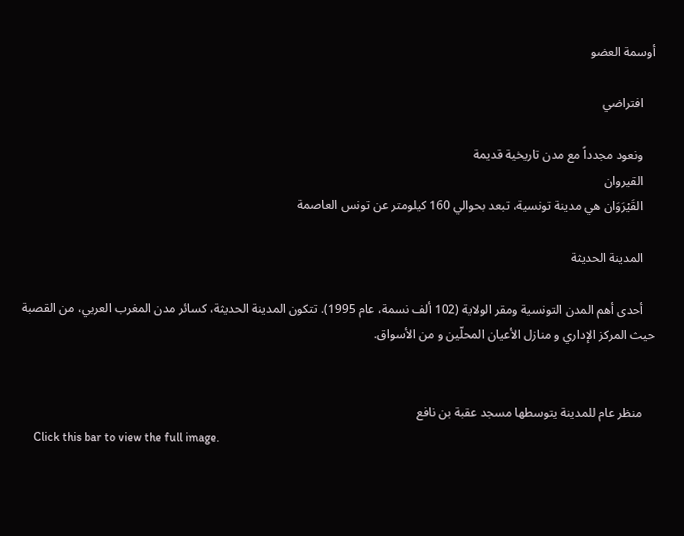أوسمة العضو

    افتراضي

    ونعود مجدداً مع مدن تاريخية قديمة
    القيروان
    القَيْرَوَان هي مدينة تونسية، تبعد بحوالي 160 كيلومتر عن تونس العاصمة

    المدينة الحديثة

    أحدى أهم المدن التونسية ومقر الولاية (102 ألف نسمة، عام 1995). تتكون المدينة الحديثة، كسائر مدن المغرب العربي، من القصبة حيث المركز الإداري و منازل الأعيان المحلّين و من الأسواق.


    منظر عام للمدينة يتوسطها مسجد عقبة بن نافع
    Click this bar to view the full image.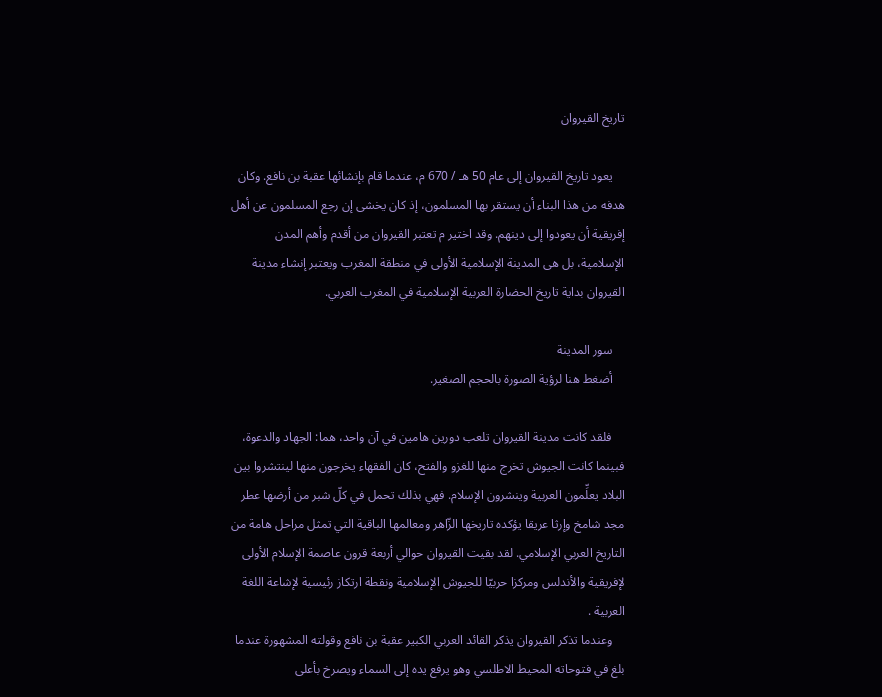تاريخ القيروان

    يعود تاريخ القيروان إلى عام 50 هـ / 670 م، عندما قام بإنشائها عقبة بن نافع. وكان هدفه من هذا البناء أن يستقر بها المسلمون، إذ كان يخشى إن رجع المسلمون عن أهل إفريقية أن يعودوا إلى دينهم. وقد اختير م تعتبر القيروان من أقدم وأهم المدن الإسلامية، بل هى المدينة الإسلامية الأولى في منطقة المغرب ويعتبر إنشاء مدينة القيروان بداية تاريخ الحضارة العربية الإسلامية في المغرب العربي.

    سور المدينة
    أضغط هنا لرؤية الصورة بالحجم الصغير.

    فلقد كانت مدينة القيروان تلعب دورين هامين في آن واحد، هما: الجهاد والدعوة، فبينما كانت الجيوش تخرج منها للغزو والفتح، كان الفقهاء يخرجون منها لينتشروا بين البلاد يعلِّمون العربية وينشرون الإسلام. فهي بذلك تحمل في كلّ شبر من أرضها عطر مجد شامخ وإرثا عريقا يؤكده تاريخها الزّاهر ومعالمها الباقية التي تمثل مراحل هامة من التاريخ العربي الإسلامي. لقد بقيت القيروان حوالي أربعة قرون عاصمة الإسلام الأولى لإفريقية والأندلس ومركزا حربيّا للجيوش الإسلامية ونقطة ارتكاز رئيسية لإشاعة اللغة العربية .
    وعندما تذكر القيروان يذكر القائد العربي الكبير عقبة بن نافع وقولته المشهورة عندما بلغ في فتوحاته المحيط الاطلسي وهو يرفع يده إلى السماء ويصرخ بأعلى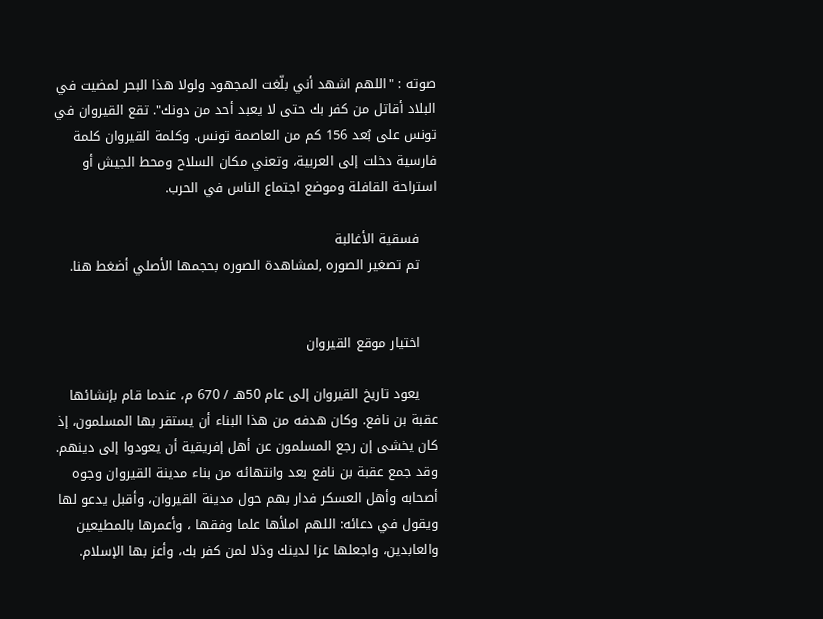صوته : "اللهم اشهد أني بلّغت المجهود ولولا هذا البحر لمضيت في البلاد أقاتل من كفر بك حتى لا يعبد أحد من دونك". تقع القيروان في تونس على بُعد 156 كم من العاصمة تونس. وكلمة القيروان كلمة فارسية دخلت إلى العربية، وتعني مكان السلاح ومحط الجيش أو استراحة القافلة وموضع اجتماع الناس في الحرب.

    فسقية الأغالبة
    تم تصغير الصوره ,لمشاهدة الصوره بحجمها الأصلي أضغط هنا.


    اختيار موقع القيروان

    يعود تاريخ القيروان إلى عام 50هـ / 670 م، عندما قام بإنشائها عقبة بن نافع. وكان هدفه من هذا البناء أن يستقر بها المسلمون، إذ كان يخشى إن رجع المسلمون عن أهل إفريقية أن يعودوا إلى دينهم. وقد جمع عقبة بن نافع بعد وانتهائه من بناء مدينة القيروان وجوه أصحابه وأهل العسكر فدار بهم حول مدينة القيروان، وأقبل يدعو لها ويقول في دعائه: اللهم املأها علما وفقها ، وأعمرها بالمطيعين والعابدين، واجعلها عزا لدينك وذلا لمن كفر بك، وأعز بها الإسلام.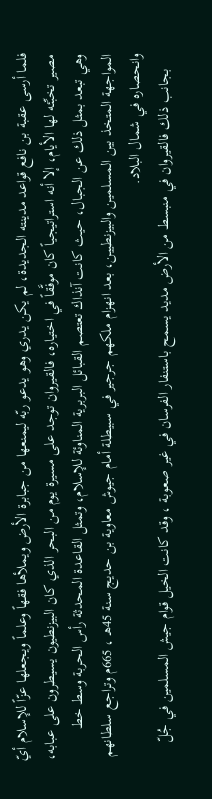فلما أرسى عقبة بن نافع قواعد مدينته الجديدة، لم يكن يدري وهو يدعو ربّه ليمنعها من جبابرة الأرض ويملأها فقهاً وعلماً ويجعلها عزّاً للإسلام أيّ مصير تخبِّئه لها الأيام، إلا أنه استراتيجياً كان موفَّقاً في اختياره، فالقيروان توجد على مسيرة يوم من البحر الذي كان البيزنطيون يسيطرون على عبابه، وهي تبعد بمثل ذلك عن الجبال، حيث كانت آنذاك تعتصم القبائل البربرية المناوئة للإسلام، وتمثل القاعدة المحدثة رأس الحربة وسط خط المواجهة المتخذ بين المسلمين والبيزنطيين، بعد انهزام ملكهم جرجير في سبيطلة أمام جيوش معاوية بن حديج سنة 45هـ ، 665م وتراجع سلطانهم وانحصاره في شمال البلاد.
    بجانب ذلك فالقيروان في منبسط من الأرض مديد يسمح باستنفار الفرسان في غير صعوبة ، وقد كانت الخيل قوام جيش المسلمين في جُلّ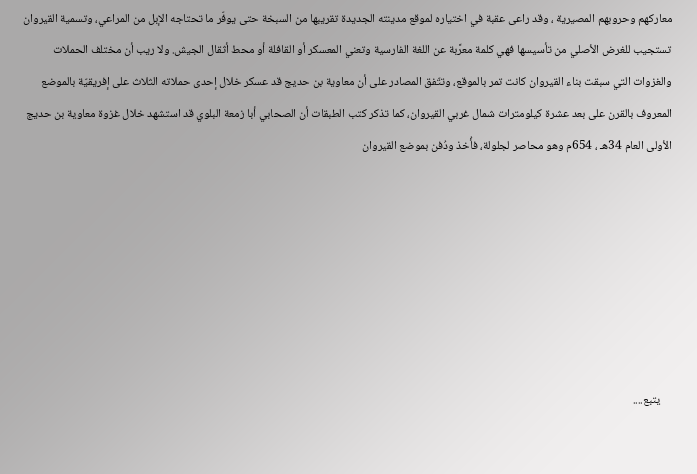معاركهم وحروبهم المصيرية ، وقد راعى عقبة في اختياره لموقع مدينته الجديدة تقريبها من السبخة حتى يوفّر ما تحتاجه الإبل من المراعي، وتسمية القيروان تستجيب للغرض الأصلي من تأسيسها فهي كلمة معرَّبة عن اللغة الفارسية وتعني المعسكر أو القافلة أو محط أثقال الجيش. ولا ريب أن مختلف الحملات والغزوات التي سبقت بناء القيروان كانت تمر بالموقع، وتتّفق المصادر على أن معاوية بن حديج قد عسكر خلال إحدى حملاته الثلاث على إفريقيّة بالموضع المعروف بالقرن على بعد عشرة كيلومترات شمال غربي القيروان، كما تذكر كتب الطبقات أن الصحابي أبا زمعة البلوي قد استشهد خلال غزوة معاوية بن حديج الأولى العام 34هـ ، 654م وهو محاصر لجلولة، فأُخذ ودُفن بموضع القيروان







    يتبع....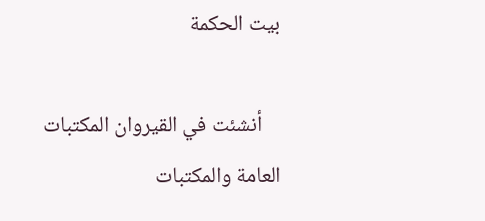بيت الحكمة

    أنشئت في القيروان المكتبات العامة والمكتبات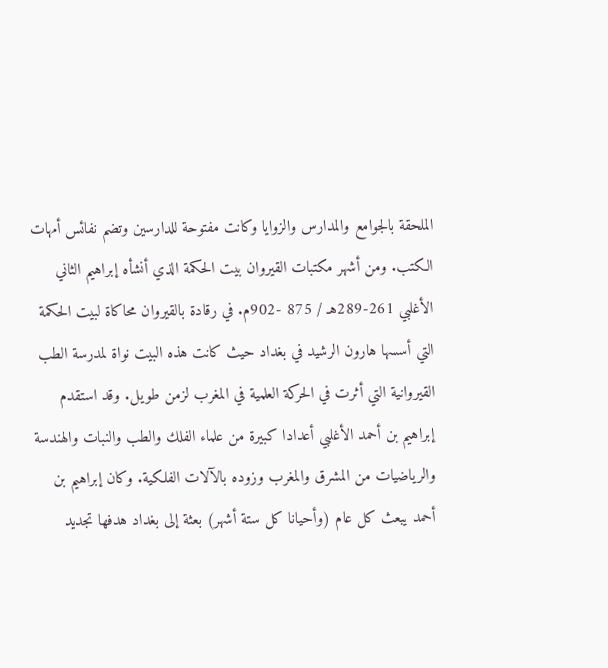الملحقة بالجوامع والمدارس والزوايا وكانت مفتوحة للدارسين وتضم نفائس أمهات الكتب. ومن أشهر مكتبات القيروان بيت الحكمة الذي أنشأه إبراهيم الثاني الأغلبي 261-289هـ / 875 -902م. في رقادة بالقيروان محاكاة لبيت الحكمة التي أسسها هارون الرشيد في بغداد حيث كانت هذه البيت نواة لمدرسة الطب القيروانية التي أثرت في الحركة العلمية في المغرب لزمن طويل. وقد استقدم إبراهيم بن أحمد الأغلبي أعدادا كبيرة من علماء الفلك والطب والنبات والهندسة والرياضيات من المشرق والمغرب وزوده بالآلات الفلكية. وكان إبراهيم بن أحمد يبعث كل عام (وأحيانا كل ستة أشهر) بعثة إلى بغداد هدفها تجديد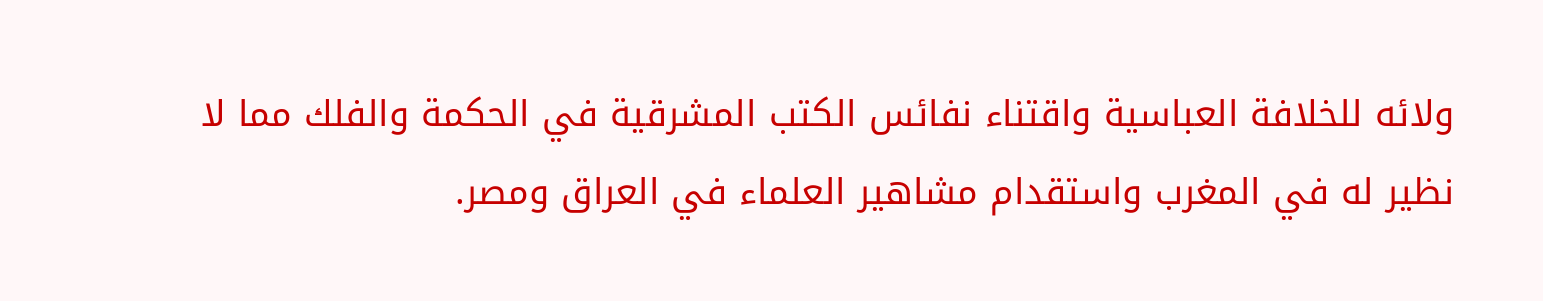ولائه للخلافة العباسية واقتناء نفائس الكتب المشرقية في الحكمة والفلك مما لا نظير له في المغرب واستقدام مشاهير العلماء في العراق ومصر.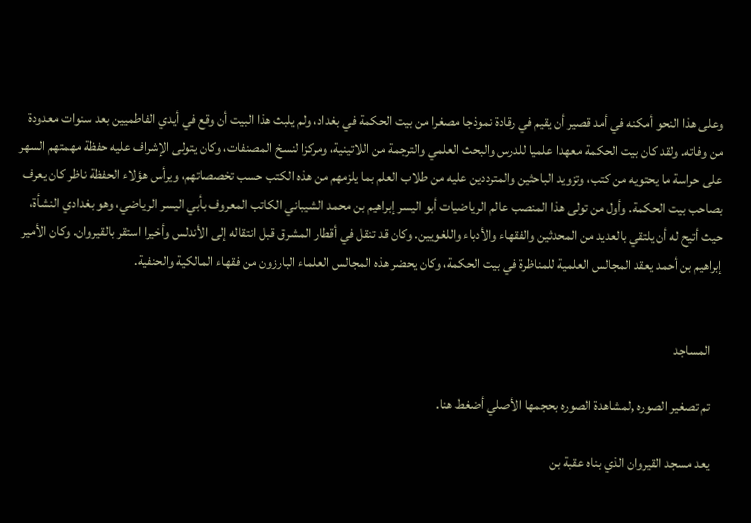وعلى هذا النحو أمكنه في أمد قصير أن يقيم في رقادة نموذجا مصغرا من بيت الحكمة في بغداد، ولم يلبث هذا البيت أن وقع في أيدي الفاطميين بعد سنوات معدودة من وفاته. ولقد كان بيت الحكمة معهدا علميا للدرس والبحث العلمي والترجمة من اللاتينية، ومركزا لنسخ المصنفات، وكان يتولى الإشراف عليه حفظة مهمتهم السهر على حراسة ما يحتويه من كتب، وتزويد الباحثين والمترددين عليه من طلاب العلم بما يلزمهم من هذه الكتب حسب تخصصاتهم، ويرأس هؤلاء الحفظة ناظر كان يعرف بصاحب بيت الحكمة. وأول من تولى هذا المنصب عالم الرياضيات أبو اليسر إبراهيم بن محمد الشيباني الكاتب المعروف بأبي اليسر الرياضي، وهو بغدادي النشأة، حيث أتيح له أن يلتقي بالعديد من المحدثين والفقهاء والأدباء واللغويين. وكان قد تنقل في أقطار المشرق قبل انتقاله إلى الأندلس وأخيرا استقر بالقيروان. وكان الأمير إبراهيم بن أحمد يعقد المجالس العلمية للمناظرة في بيت الحكمة، وكان يحضر هذه المجالس العلماء البارزون من فقهاء المالكية والحنفية.


    المساجد

    تم تصغير الصوره ,لمشاهدة الصوره بحجمها الأصلي أضغط هنا.

    يعد مسجد القيروان الذي بناه عقبة بن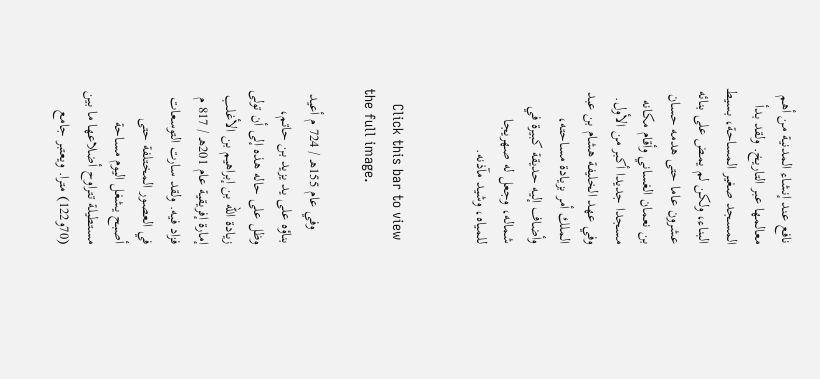نافع عند إنشاء المدنية من أهم معالمها عبر التاريخ. ولقد بدأ المسجد صغير المساحة، بسيط البناء، ولكن لم يمض على بنائه عشرون عاما حتى هدمه حسان بن نعمان الغساني وأقام مكانه مسجدا جديدا أكبر من الأول. وفي عهد الخليفة هشام بن عبد الملك أمر بزيادة مساحته، وأضاف إليه حديقة كبيرة في شماله، وجعل له صهريجا للمياه، وشيد مآذنه.


    Click this bar to view the full image.

    وفي عام 155هـ / 724 م أعيد بناؤه على يد يزيد بن حاتم، وظل على حاله هذه إلى أن تولى زيادة الله بن إبراهيم بن الأغلب إمارة إفريقية عام 201هـ / 817 م فزاد فيه. ولقد سارت التوسعات في العصور المختلفة حتى أصبح يشغل اليوم مساحة مستطيلة تتراوح أضلاعها ما بين (70و122) مترا. ويعتبر جامع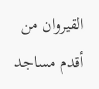القيروان من أقدم مساجد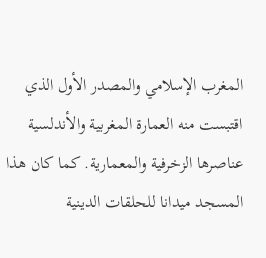المغرب الإسلامي والمصدر الأول الذي اقتبست منه العمارة المغربية والأندلسية عناصرها الزخرفية والمعمارية. كما كان هذا المسجد ميدانا للحلقات الدينية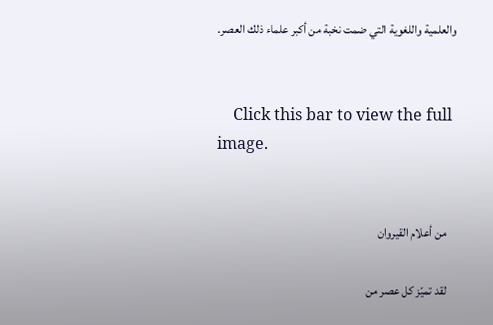والعلمية واللغوية التي ضمت نخبة من أكبر علماء ذلك العصر.


    Click this bar to view the full image.


    من أعلام القيروان

    لقد تميّز كل عصر من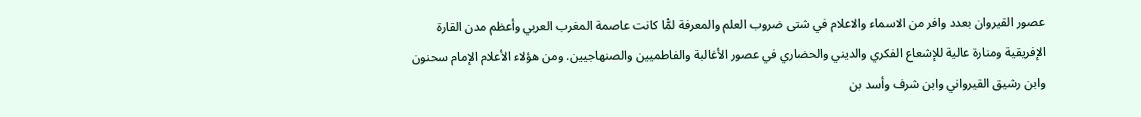عصور القيروان بعدد وافر من الاسماء والاعلام في شتى ضروب العلم والمعرفة لمّْا كانت عاصمة المغرب العربي وأعظم مدن القارة الإفريقية ومنارة عالية للإشعاع الفكري والديني والحضاري في عصور الأغالبة والفاطميين والصنهاجيين. ومن هؤلاء الأعلام الإمام سحنون وابن رشيق القيرواني وابن شرف وأسد بن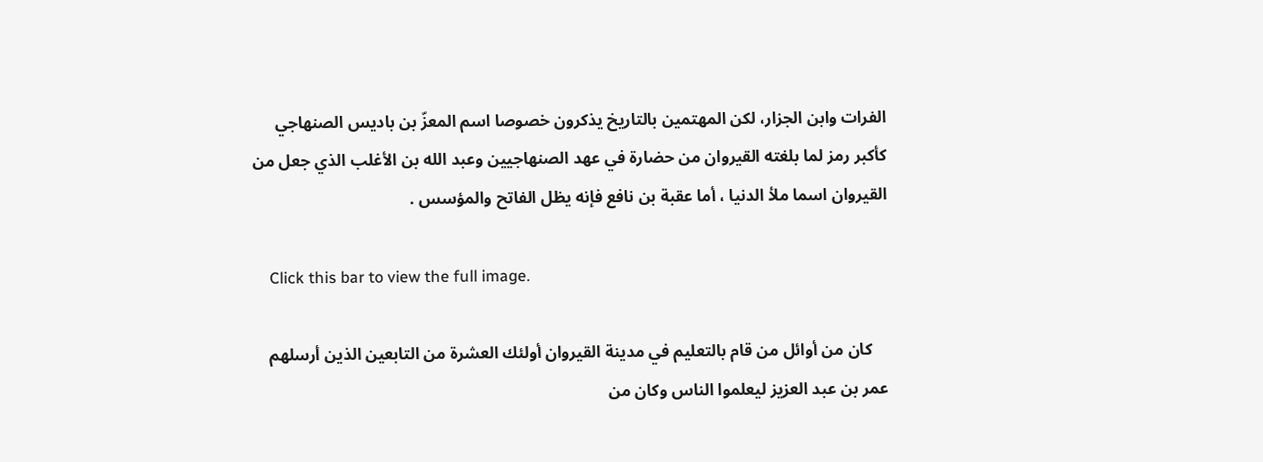الفرات وابن الجزار، لكن المهتمين بالتاريخ يذكرون خصوصا اسم المعزّ بن باديس الصنهاجي كأكبر رمز لما بلغته القيروان من حضارة في عهد الصنهاجيين وعبد الله بن الأغلب الذي جعل من القيروان اسما ملأ الدنيا ، أما عقبة بن نافع فإنه يظل الفاتح والمؤسس .

    Click this bar to view the full image.

    كان من أوائل من قام بالتعليم في مدينة القيروان أولئك العشرة من التابعين الذين أرسلهم عمر بن عبد العزيز ليعلموا الناس وكان من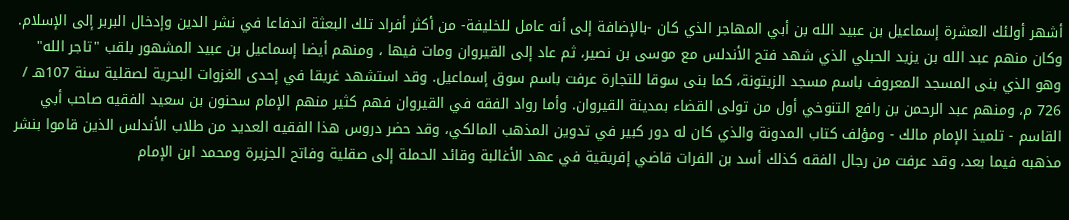أشهر أولئك العشرة إسماعيل بن عبيد الله بن أبي المهاجر الذي كان -بالإضافة إلى أنه عامل للخليفة- من أكثر أفراد تلك البعثة اندفاعا في نشر الدين وإدخال البربر إلى الإسلام. وكان منهم عبد الله بن يزيد الحبلي الذي شهد فتح الأندلس مع موسى بن نصير، ثم عاد إلى القيروان ومات فيها ، ومنهم أيضا إسماعيل بن عبيد المشهور بلقب "تاجر الله" وهو الذي بنى المسجد المعروف باسم مسجد الزيتونة، كما بنى سوقا للتجارة عرفت باسم سوق إسماعيل. وقد استشهد غريقا في إحدى الغزوات البحرية لصقلية سنة 107هـ / 726 م، ومنهم عبد الرحمن بن رافع التنوخي أول من تولى القضاء بمدينة القيروان. وأما رواد الفقه في القيروان فهم كثير منهم الإمام سحنون بن سعيد الفقيه صاحب أبي القاسم - تلميذ الإمام مالك - ومؤلف كتاب المدونة والذي كان له دور كبير في تدوين المذهب المالكي، وقد حضر دروس هذا الفقيه العديد من طلاب الأندلس الذين قاموا بنشر مذهبه فيما بعد، وقد عرفت من رجال الفقه كذلك أسد بن الفرات قاضي إفريقية في عهد الأغالبة وقائد الحملة إلى صقلية وفاتح الجزيرة ومحمد ابن الإمام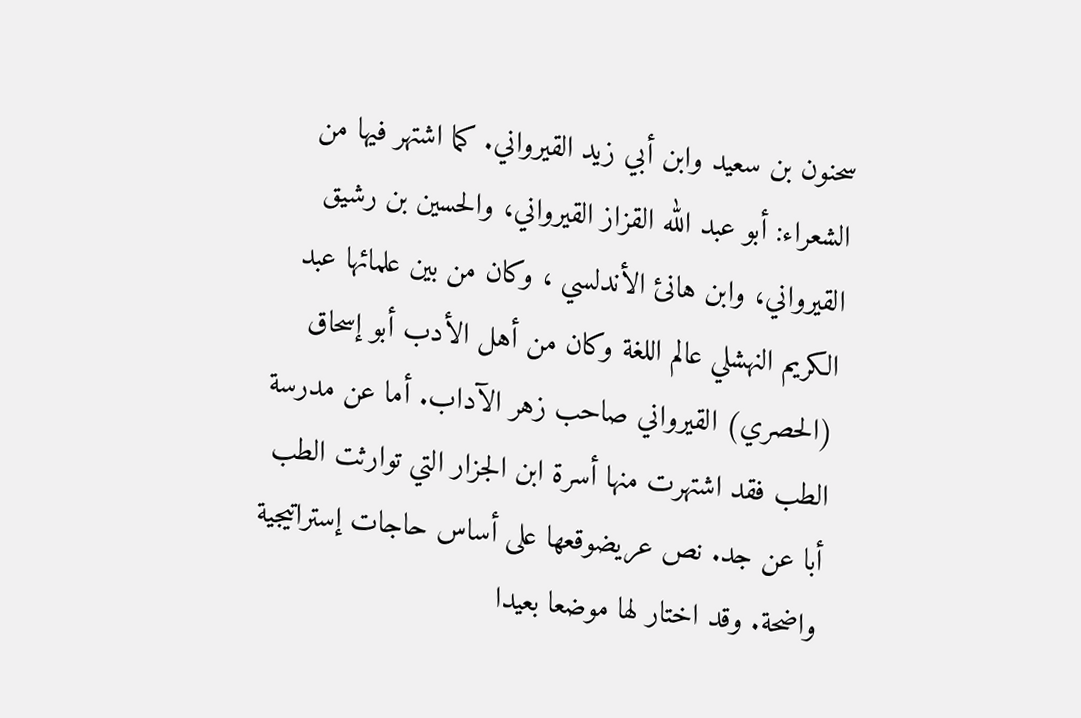سحنون بن سعيد وابن أبي زيد القيرواني. كما اشتهر فيها من الشعراء: أبو عبد الله القزاز القيرواني، والحسين بن رشيق القيرواني، وابن هانئ الأندلسي ، وكان من بين علمائها عبد الكريم النهشلي عالم اللغة وكان من أهل الأدب أبو إسحاق (الحصري) القيرواني صاحب زهر الآداب. أما عن مدرسة الطب فقد اشتهرت منها أسرة ابن الجزار التي توارثت الطب أبا عن جد. نص عريضوقعها على أساس حاجات إستراتيجية واضحة. وقد اختار لها موضعا بعيدا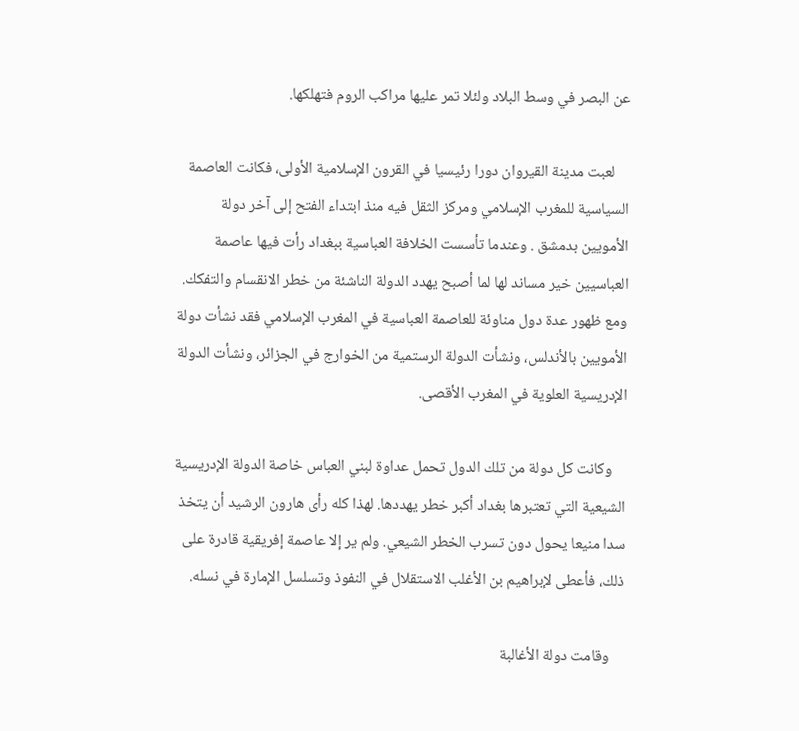عن البصر في وسط البلاد ولئلا تمر عليها مراكب الروم فتهلكها.

    لعبت مدينة القيروان دورا رئيسيا في القرون الإسلامية الأولى، فكانت العاصمة السياسية للمغرب الإسلامي ومركز الثقل فيه منذ ابتداء الفتح إلى آخر دولة الأمويين بدمشق . وعندما تأسست الخلافة العباسية ببغداد رأت فيها عاصمة العباسيين خير مساند لها لما أصبح يهدد الدولة الناشئة من خطر الانقسام والتفكك. ومع ظهور عدة دول مناوئة للعاصمة العباسية في المغرب الإسلامي فقد نشأت دولة الأمويين بالأندلس، ونشأت الدولة الرستمية من الخوارج في الجزائر، ونشأت الدولة الإدريسية العلوية في المغرب الأقصى.

    وكانت كل دولة من تلك الدول تحمل عداوة لبني العباس خاصة الدولة الإدريسية الشيعية التي تعتبرها بغداد أكبر خطر يهددها. لهذا كله رأى هارون الرشيد أن يتخذ سدا منيعا يحول دون تسرب الخطر الشيعي. ولم ير إلا عاصمة إفريقية قادرة على ذلك، فأعطى لإبراهيم بن الأغلب الاستقلال في النفوذ وتسلسل الإمارة في نسله.

    وقامت دولة الأغالبة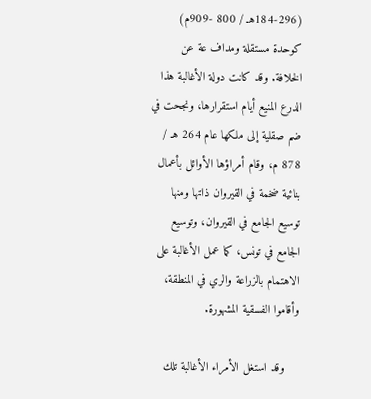(184-296هـ / 800 -909م) كوحدة مستقلة ومداف عة عن الخلافة. وقد كانت دولة الأغالبة هذا الدرع المنيع أيام استقرارها، ونجحت في ضم صقلية إلى ملكها عام 264 هـ / 878 م، وقام أمراؤها الأوائل بأعمال بنائية ضخمة في القيروان ذاتها ومنها توسيع الجامع في القيروان، وتوسيع الجامع في تونس، كما عمل الأغالبة على الاهتمام بالزراعة والري في المنطقة، وأقاموا الفسقية المشهورة.

    وقد استغل الأمراء الأغالبة تلك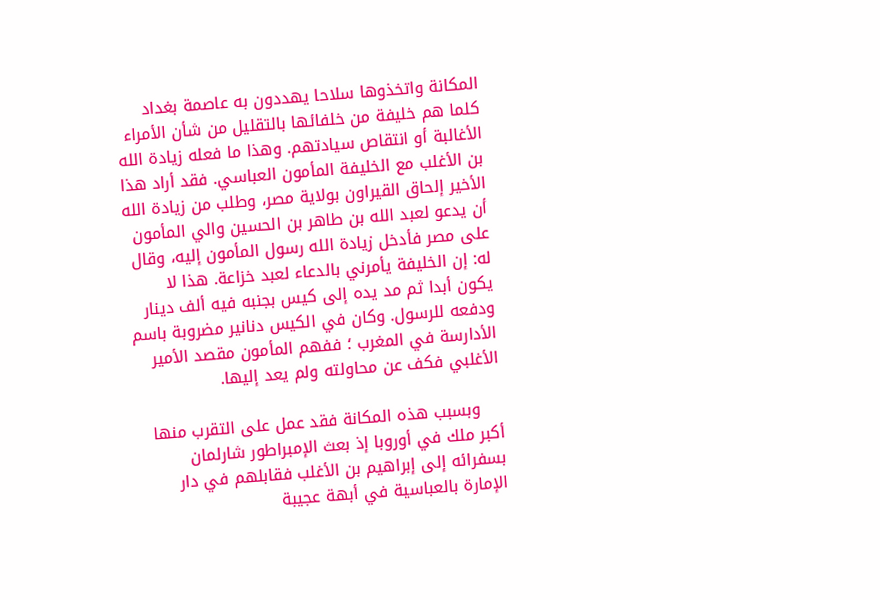المكانة واتخذوها سلاحا يهددون به عاصمة بغداد كلما هم خليفة من خلفائها بالتقليل من شأن الأمراء الأغالبة أو انتقاص سيادتهم. وهذا ما فعله زيادة الله بن الأغلب مع الخليفة المأمون العباسي. فقد أراد هذا الأخير إلحاق القيراون بولاية مصر، وطلب من زيادة الله أن يدعو لعبد الله بن طاهر بن الحسين والي المأمون على مصر فأدخل زيادة الله رسول المأمون إليه، وقال له: إن الخليفة يأمرني بالدعاء لعبد خزاعة. هذا لا يكون أبدا ثم مد يده إلى كيس بجنبه فيه ألف دينار ودفعه للرسول. وكان في الكيس دنانير مضروبة باسم الأدارسة في المغرب ؛ ففهم المأمون مقصد الأمير الأغلبي فكف عن محاولته ولم يعد إليها.

    وبسبب هذه المكانة فقد عمل على التقرب منها أكبر ملك في أوروبا إذ بعث الإمبراطور شارلمان بسفرائه إلى إبراهيم بن الأغلب فقابلهم في دار الإمارة بالعباسية في أبهة عجيبة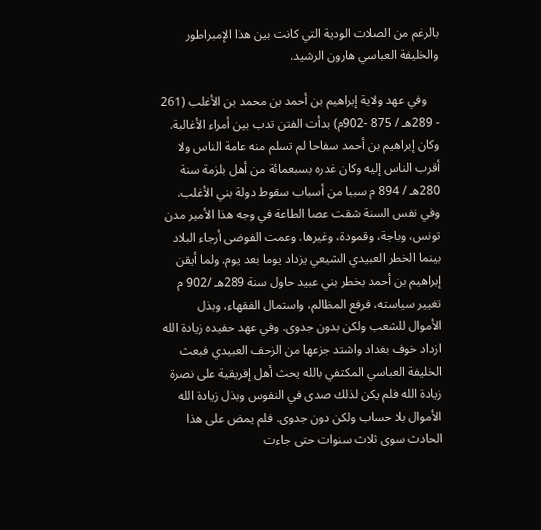بالرغم من الصلات الودية التي كانت بين هذا الإمبراطور والخليفة العباسي هارون الرشيد.

    وفي عهد ولاية إبراهيم بن أحمد بن محمد بن الأغلب (261 - 289هـ / 875 -902م) بدأت الفتن تدب بين أمراء الأغالبة. وكان إبراهيم بن أحمد سفاحا لم تسلم منه عامة الناس ولا أقرب الناس إليه وكان غدره بسبعمائة من أهل بلزمة سنة 280هـ / 894 م سببا من أسباب سقوط دولة بني الأغلب. وفي نفس السنة شقت عصا الطاعة في وجه هذا الأمير مدن تونس، وباجة، وقمودة، وغيرها. وعمت الفوضى أرجاء البلاد بينما الخطر العبيدي الشيعي يزداد يوما بعد يوم. ولما أيقن إبراهيم بن أحمد بخطر بني عبيد حاول سنة 289هـ /902 م تغيير سياسته، فرفع المظالم، واستمال الفقهاء، وبذل الأموال للشعب ولكن بدون جدوى. وفي عهد حفيده زيادة الله ازداد خوف بغداد واشتد جزعها من الزحف العبيدي فبعث الخليفة العباسي المكتفي بالله يحث أهل إفريقية على نصرة زيادة الله فلم يكن لذلك صدى في النفوس وبذل زيادة الله الأموال بلا حساب ولكن دون جدوى. فلم يمض على هذا الحادث سوى ثلاث سنوات حتى جاءت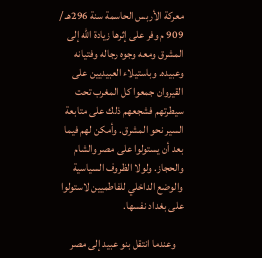معركة الأربس الحاسمة سنة 296هـ / 909 م وفر على إثرها زيادة الله إلى المشرق ومعه وجوه رجاله وفتيانه وعبيده. وباستيلاء العبيديين على القيروان جمعوا كل المغرب تحت سيطرتهم فشجعهم ذلك على متابعة السير نحو المشرق. وأمكن لهم فيما بعد أن يستولوا على مصر والشام والحجاز. ولولا الظروف السياسية والوضع الداخلي للفاطميين لاستولوا على بغداد نفسها.

    وعندما انتقل بنو عبيد إلى مصر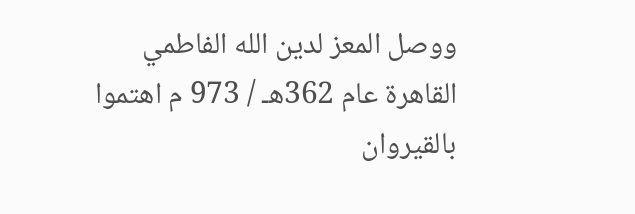ووصل المعز لدين الله الفاطمي القاهرة عام 362هـ / 973 م اهتموا بالقيروان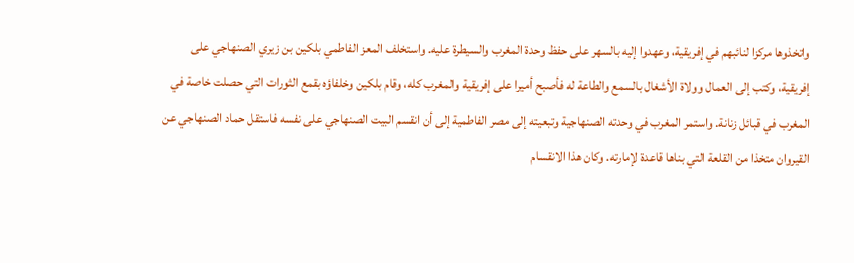واتخذوها مركزا لنائبهم في إفريقية، وعهدوا إليه بالسهر على حفظ وحدة المغرب والسيطرة عليه. واستخلف المعز الفاطمي بلكين بن زيري الصنهاجي على إفريقية، وكتب إلى العمال وولاة الأشغال بالسمع والطاعة له فأصبح أميرا على إفريقية والمغرب كله، وقام بلكين وخلفاؤه بقمع الثورات التي حصلت خاصة في المغرب في قبائل زنانة. واستمر المغرب في وحدته الصنهاجية وتبعيته إلى مصر الفاطمية إلى أن انقسم البيت الصنهاجي على نفسه فاستقل حماد الصنهاجي عن القيروان متخذا من القلعة التي بناها قاعدة لإمارته. وكان هذا الانقسام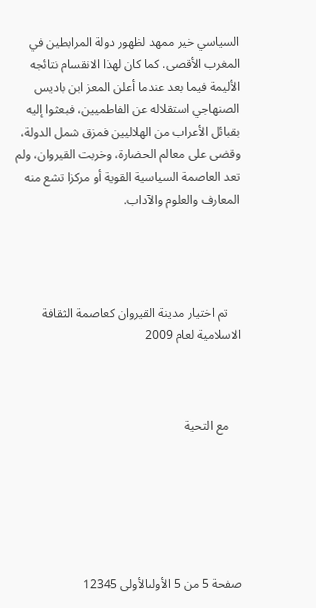السياسي خير ممهد لظهور دولة المرابطين في المغرب الأقصى. كما كان لهذا الانقسام نتائجه الأليمة فيما بعد عندما أعلن المعز ابن باديس الصنهاجي استقلاله عن الفاطميين، فبعثوا إليه بقبائل الأعراب من الهلاليين فمزق شمل الدولة، وقضى على معالم الحضارة، وخربت القيروان، ولم تعد العاصمة السياسية القوية أو مركزا تشع منه المعارف والعلوم والآداب.




    تم اختيار مدينة القيروان كعاصمة الثقافة الاسلامية لعام 2009



    مع التحية






صفحة 5 من 5 الأولىالأولى 12345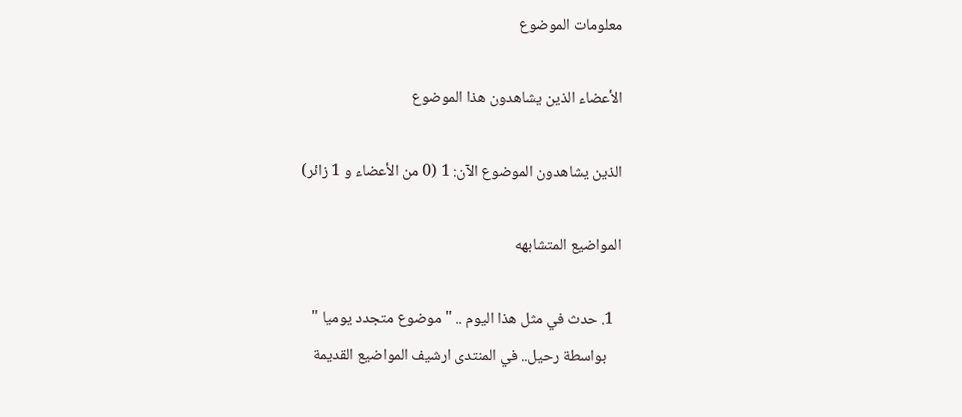معلومات الموضوع

الأعضاء الذين يشاهدون هذا الموضوع

الذين يشاهدون الموضوع الآن: 1 (0 من الأعضاء و 1 زائر)

المواضيع المتشابهه

  1. حدث في مثل هذا اليوم .. " موضوع متجدد يوميا "
    بواسطة رحيل.. في المنتدى ارشيف المواضيع القديمة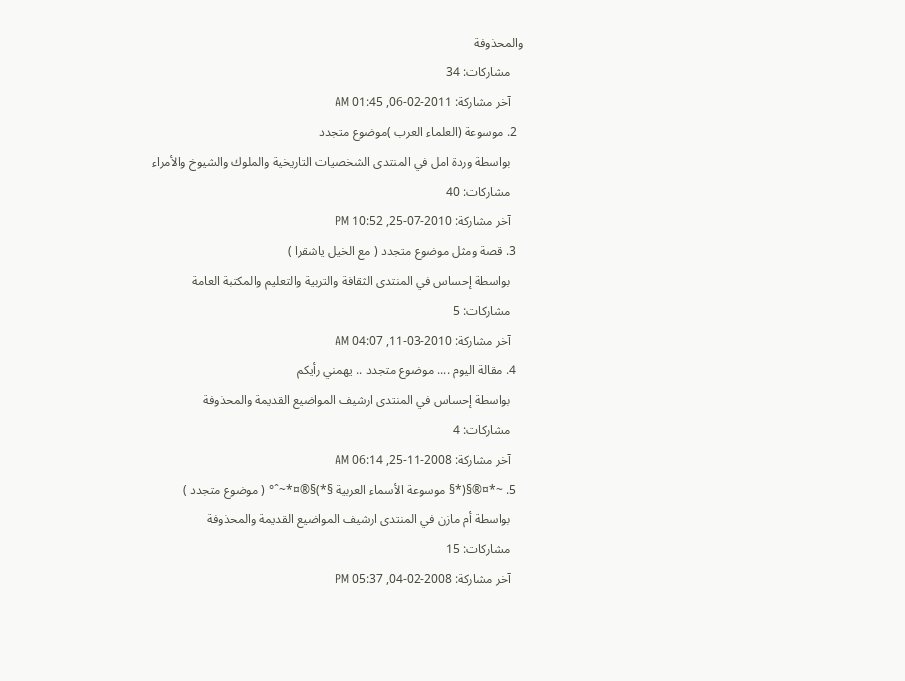والمحذوفة
    مشاركات: 34
    آخر مشاركة: 2011-02-06, 01:45 AM
  2. موسوعة (العلماء العرب )موضوع متجدد
    بواسطة وردة امل في المنتدى الشخصيات التاريخية والملوك والشيوخ والأمراء
    مشاركات: 40
    آخر مشاركة: 2010-07-25, 10:52 PM
  3. قصة ومثل موضوع متجدد ( مع الخيل ياشقرا )
    بواسطة إحساس في المنتدى الثقافة والتربية والتعليم والمكتبة العامة
    مشاركات: 5
    آخر مشاركة: 2010-03-11, 04:07 AM
  4. مقالة اليوم .... موضوع متجدد .. يهمني رأيكم
    بواسطة إحساس في المنتدى ارشيف المواضيع القديمة والمحذوفة
    مشاركات: 4
    آخر مشاركة: 2008-11-25, 06:14 AM
  5. ~*¤®§(*§ موسوعة الأسماء العربية §*)§®¤*~ˆ° ( موضوع متجدد )
    بواسطة أم مازن في المنتدى ارشيف المواضيع القديمة والمحذوفة
    مشاركات: 15
    آخر مشاركة: 2008-02-04, 05:37 PM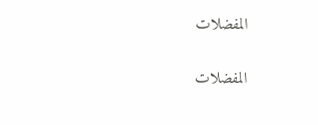المفضلات

المفضلات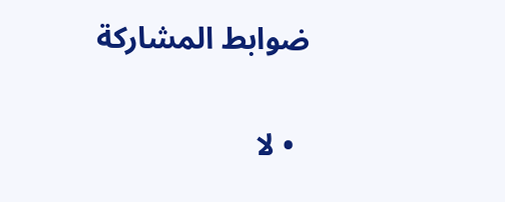ضوابط المشاركة

  • لا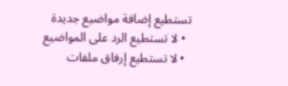تستطيع إضافة مواضيع جديدة
  • لا تستطيع الرد على المواضيع
  • لا تستطيع إرفاق ملفات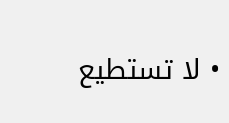• لا تستطيع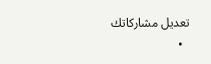تعديل مشاركاتك
  •